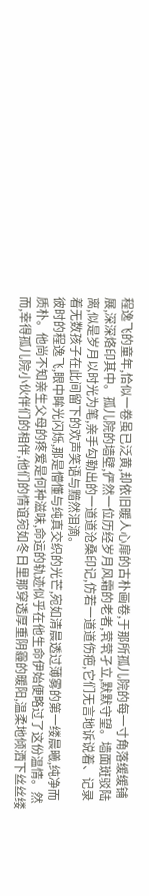程逸飞的童年,恰似一卷虽已泛黄,却依旧暖人心扉的古朴画卷,于那所孤儿院的每一寸角落缓缓铺展,深深烙印其中。孤儿院的墙壁,俨然一位历经岁月风霜的老者,茕茕孑立,默默守望。墙面斑驳陆离,似是岁月以时光为笔,亲手勾勒出的一道道沧桑印记,仿若一道道伤疤,它们无言地诉说着、记录着无数孩子在此间留下的欢声笑语与黯然泪滴。
彼时的程逸飞,眼中眸光闪烁,那是懵懂与纯真交织的光芒,宛如清晨透过薄雾的第一缕晨曦,纯净而质朴。他尚不知亲生父母的疼爱是何种滋味,命运的轨迹似乎在他生命伊始便略过了这份温情。然而,幸得孤儿院小伙伴们的相伴,他们的情谊宛如冬日里那穿透厚重阴霾的暖阳,温柔地倾洒下丝丝缕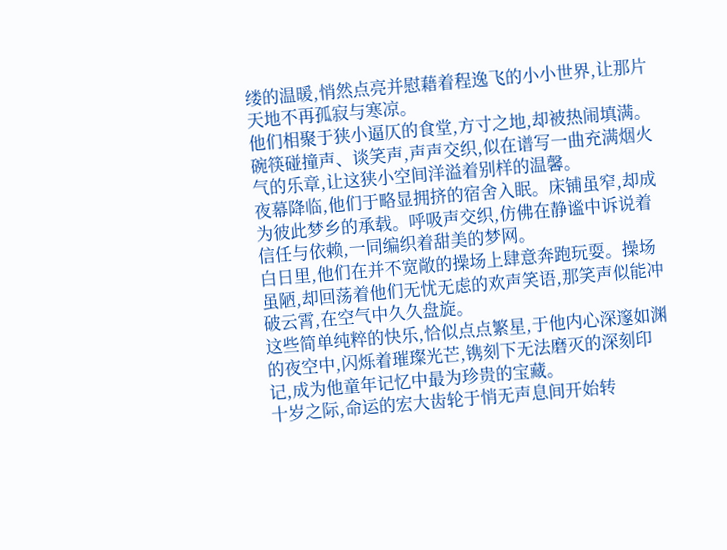缕的温暖,悄然点亮并慰藉着程逸飞的小小世界,让那片天地不再孤寂与寒凉。
他们相聚于狭小逼仄的食堂,方寸之地,却被热闹填满。碗筷碰撞声、谈笑声,声声交织,似在谱写一曲充满烟火气的乐章,让这狭小空间洋溢着别样的温馨。
夜幕降临,他们于略显拥挤的宿舍入眠。床铺虽窄,却成为彼此梦乡的承载。呼吸声交织,仿佛在静谧中诉说着信任与依赖,一同编织着甜美的梦网。
白日里,他们在并不宽敞的操场上肆意奔跑玩耍。操场虽陋,却回荡着他们无忧无虑的欢声笑语,那笑声似能冲破云霄,在空气中久久盘旋。
这些简单纯粹的快乐,恰似点点繁星,于他内心深邃如渊的夜空中,闪烁着璀璨光芒,镌刻下无法磨灭的深刻印记,成为他童年记忆中最为珍贵的宝藏。
十岁之际,命运的宏大齿轮于悄无声息间开始转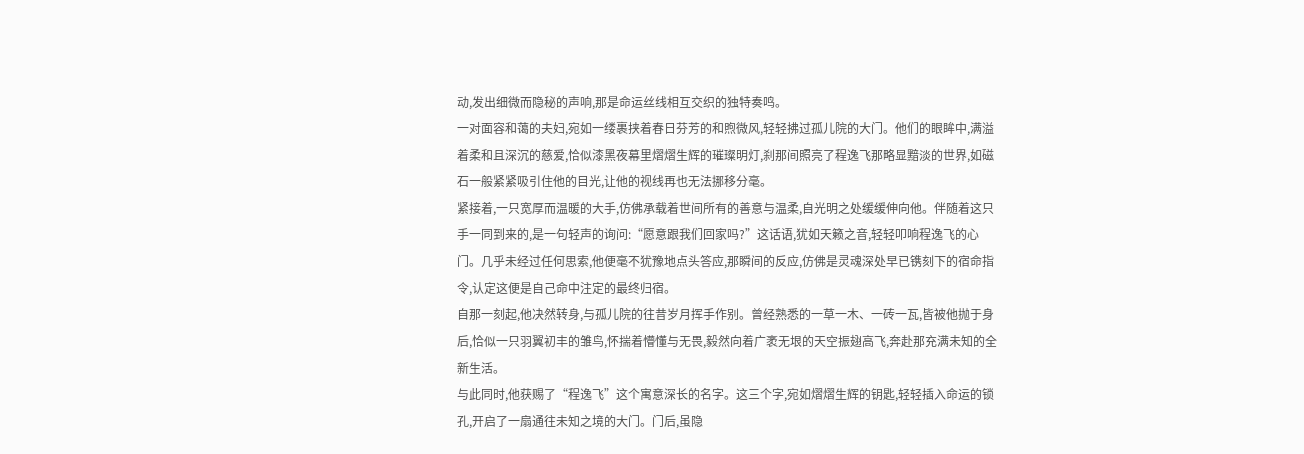动,发出细微而隐秘的声响,那是命运丝线相互交织的独特奏鸣。
一对面容和蔼的夫妇,宛如一缕裹挟着春日芬芳的和煦微风,轻轻拂过孤儿院的大门。他们的眼眸中,满溢着柔和且深沉的慈爱,恰似漆黑夜幕里熠熠生辉的璀璨明灯,刹那间照亮了程逸飞那略显黯淡的世界,如磁石一般紧紧吸引住他的目光,让他的视线再也无法挪移分毫。
紧接着,一只宽厚而温暖的大手,仿佛承载着世间所有的善意与温柔,自光明之处缓缓伸向他。伴随着这只手一同到来的,是一句轻声的询问:“愿意跟我们回家吗?”这话语,犹如天籁之音,轻轻叩响程逸飞的心门。几乎未经过任何思索,他便毫不犹豫地点头答应,那瞬间的反应,仿佛是灵魂深处早已镌刻下的宿命指令,认定这便是自己命中注定的最终归宿。
自那一刻起,他决然转身,与孤儿院的往昔岁月挥手作别。曾经熟悉的一草一木、一砖一瓦,皆被他抛于身后,恰似一只羽翼初丰的雏鸟,怀揣着懵懂与无畏,毅然向着广袤无垠的天空振翅高飞,奔赴那充满未知的全新生活。
与此同时,他获赐了“程逸飞”这个寓意深长的名字。这三个字,宛如熠熠生辉的钥匙,轻轻插入命运的锁孔,开启了一扇通往未知之境的大门。门后,虽隐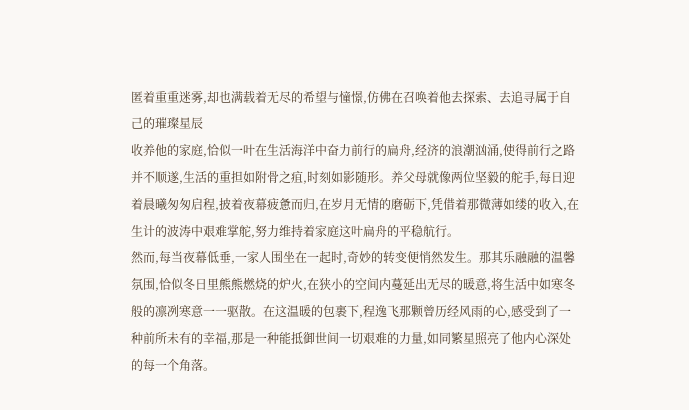匿着重重迷雾,却也满载着无尽的希望与憧憬,仿佛在召唤着他去探索、去追寻属于自己的璀璨星辰
收养他的家庭,恰似一叶在生活海洋中奋力前行的扁舟,经济的浪潮汹涌,使得前行之路并不顺遂,生活的重担如附骨之疽,时刻如影随形。养父母就像两位坚毅的舵手,每日迎着晨曦匆匆启程,披着夜幕疲惫而归,在岁月无情的磨砺下,凭借着那微薄如缕的收入,在生计的波涛中艰难掌舵,努力维持着家庭这叶扁舟的平稳航行。
然而,每当夜幕低垂,一家人围坐在一起时,奇妙的转变便悄然发生。那其乐融融的温馨氛围,恰似冬日里熊熊燃烧的炉火,在狭小的空间内蔓延出无尽的暖意,将生活中如寒冬般的凛冽寒意一一驱散。在这温暖的包裹下,程逸飞那颗曾历经风雨的心,感受到了一种前所未有的幸福,那是一种能抵御世间一切艰难的力量,如同繁星照亮了他内心深处的每一个角落。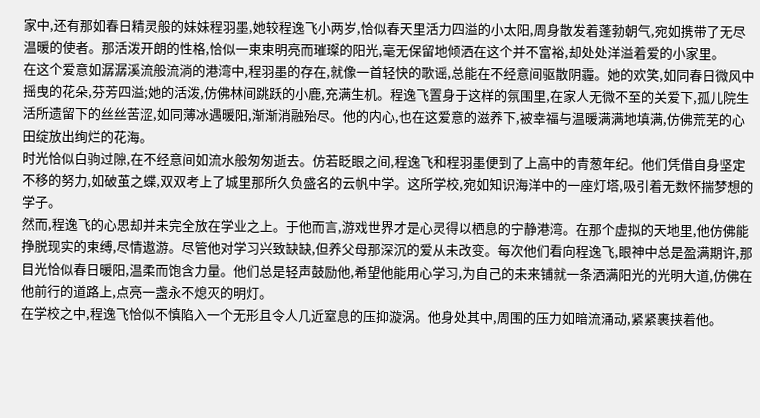家中,还有那如春日精灵般的妹妹程羽墨,她较程逸飞小两岁,恰似春天里活力四溢的小太阳,周身散发着蓬勃朝气,宛如携带了无尽温暖的使者。那活泼开朗的性格,恰似一束束明亮而璀璨的阳光,毫无保留地倾洒在这个并不富裕,却处处洋溢着爱的小家里。
在这个爱意如潺潺溪流般流淌的港湾中,程羽墨的存在,就像一首轻快的歌谣,总能在不经意间驱散阴霾。她的欢笑,如同春日微风中摇曳的花朵,芬芳四溢;她的活泼,仿佛林间跳跃的小鹿,充满生机。程逸飞置身于这样的氛围里,在家人无微不至的关爱下,孤儿院生活所遗留下的丝丝苦涩,如同薄冰遇暖阳,渐渐消融殆尽。他的内心,也在这爱意的滋养下,被幸福与温暖满满地填满,仿佛荒芜的心田绽放出绚烂的花海。
时光恰似白驹过隙,在不经意间如流水般匆匆逝去。仿若眨眼之间,程逸飞和程羽墨便到了上高中的青葱年纪。他们凭借自身坚定不移的努力,如破茧之蝶,双双考上了城里那所久负盛名的云帆中学。这所学校,宛如知识海洋中的一座灯塔,吸引着无数怀揣梦想的学子。
然而,程逸飞的心思却并未完全放在学业之上。于他而言,游戏世界才是心灵得以栖息的宁静港湾。在那个虚拟的天地里,他仿佛能挣脱现实的束缚,尽情遨游。尽管他对学习兴致缺缺,但养父母那深沉的爱从未改变。每次他们看向程逸飞,眼神中总是盈满期许,那目光恰似春日暖阳,温柔而饱含力量。他们总是轻声鼓励他,希望他能用心学习,为自己的未来铺就一条洒满阳光的光明大道,仿佛在他前行的道路上,点亮一盏永不熄灭的明灯。
在学校之中,程逸飞恰似不慎陷入一个无形且令人几近窒息的压抑漩涡。他身处其中,周围的压力如暗流涌动,紧紧裹挟着他。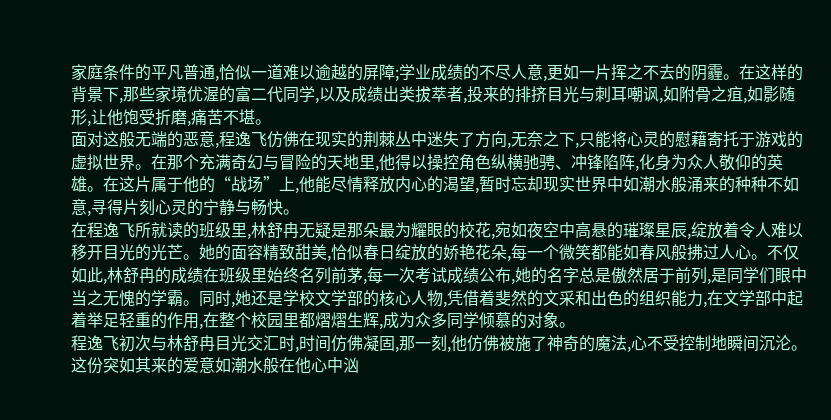家庭条件的平凡普通,恰似一道难以逾越的屏障;学业成绩的不尽人意,更如一片挥之不去的阴霾。在这样的背景下,那些家境优渥的富二代同学,以及成绩出类拔萃者,投来的排挤目光与刺耳嘲讽,如附骨之疽,如影随形,让他饱受折磨,痛苦不堪。
面对这般无端的恶意,程逸飞仿佛在现实的荆棘丛中迷失了方向,无奈之下,只能将心灵的慰藉寄托于游戏的虚拟世界。在那个充满奇幻与冒险的天地里,他得以操控角色纵横驰骋、冲锋陷阵,化身为众人敬仰的英雄。在这片属于他的“战场”上,他能尽情释放内心的渴望,暂时忘却现实世界中如潮水般涌来的种种不如意,寻得片刻心灵的宁静与畅快。
在程逸飞所就读的班级里,林舒冉无疑是那朵最为耀眼的校花,宛如夜空中高悬的璀璨星辰,绽放着令人难以移开目光的光芒。她的面容精致甜美,恰似春日绽放的娇艳花朵,每一个微笑都能如春风般拂过人心。不仅如此,林舒冉的成绩在班级里始终名列前茅,每一次考试成绩公布,她的名字总是傲然居于前列,是同学们眼中当之无愧的学霸。同时,她还是学校文学部的核心人物,凭借着斐然的文采和出色的组织能力,在文学部中起着举足轻重的作用,在整个校园里都熠熠生辉,成为众多同学倾慕的对象。
程逸飞初次与林舒冉目光交汇时,时间仿佛凝固,那一刻,他仿佛被施了神奇的魔法,心不受控制地瞬间沉沦。这份突如其来的爱意如潮水般在他心中汹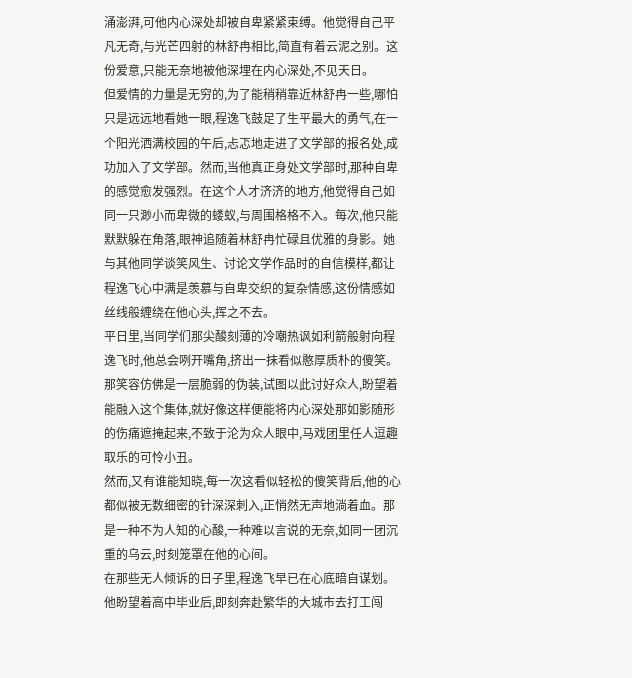涌澎湃,可他内心深处却被自卑紧紧束缚。他觉得自己平凡无奇,与光芒四射的林舒冉相比,简直有着云泥之别。这份爱意,只能无奈地被他深埋在内心深处,不见天日。
但爱情的力量是无穷的,为了能稍稍靠近林舒冉一些,哪怕只是远远地看她一眼,程逸飞鼓足了生平最大的勇气,在一个阳光洒满校园的午后,忐忑地走进了文学部的报名处,成功加入了文学部。然而,当他真正身处文学部时,那种自卑的感觉愈发强烈。在这个人才济济的地方,他觉得自己如同一只渺小而卑微的蝼蚁,与周围格格不入。每次,他只能默默躲在角落,眼神追随着林舒冉忙碌且优雅的身影。她与其他同学谈笑风生、讨论文学作品时的自信模样,都让程逸飞心中满是羡慕与自卑交织的复杂情感,这份情感如丝线般缠绕在他心头,挥之不去。
平日里,当同学们那尖酸刻薄的冷嘲热讽如利箭般射向程逸飞时,他总会咧开嘴角,挤出一抹看似憨厚质朴的傻笑。那笑容仿佛是一层脆弱的伪装,试图以此讨好众人,盼望着能融入这个集体,就好像这样便能将内心深处那如影随形的伤痛遮掩起来,不致于沦为众人眼中,马戏团里任人逗趣取乐的可怜小丑。
然而,又有谁能知晓,每一次这看似轻松的傻笑背后,他的心都似被无数细密的针深深刺入,正悄然无声地淌着血。那是一种不为人知的心酸,一种难以言说的无奈,如同一团沉重的乌云,时刻笼罩在他的心间。
在那些无人倾诉的日子里,程逸飞早已在心底暗自谋划。他盼望着高中毕业后,即刻奔赴繁华的大城市去打工闯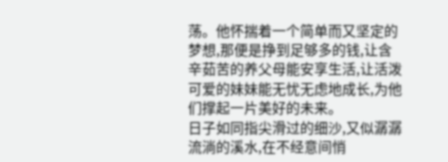荡。他怀揣着一个简单而又坚定的梦想,那便是挣到足够多的钱,让含辛茹苦的养父母能安享生活,让活泼可爱的妹妹能无忧无虑地成长,为他们撑起一片美好的未来。
日子如同指尖滑过的细沙,又似潺潺流淌的溪水,在不经意间悄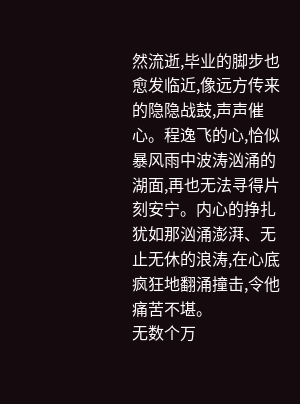然流逝,毕业的脚步也愈发临近,像远方传来的隐隐战鼓,声声催心。程逸飞的心,恰似暴风雨中波涛汹涌的湖面,再也无法寻得片刻安宁。内心的挣扎犹如那汹涌澎湃、无止无休的浪涛,在心底疯狂地翻涌撞击,令他痛苦不堪。
无数个万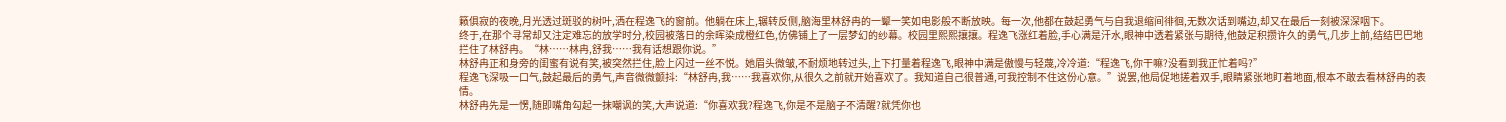籁俱寂的夜晚,月光透过斑驳的树叶,洒在程逸飞的窗前。他躺在床上,辗转反侧,脑海里林舒冉的一颦一笑如电影般不断放映。每一次,他都在鼓起勇气与自我退缩间徘徊,无数次话到嘴边,却又在最后一刻被深深咽下。
终于,在那个寻常却又注定难忘的放学时分,校园被落日的余晖染成橙红色,仿佛铺上了一层梦幻的纱幕。校园里熙熙攘攘。程逸飞涨红着脸,手心满是汗水,眼神中透着紧张与期待,他鼓足积攒许久的勇气,几步上前,结结巴巴地拦住了林舒冉。“林……林冉,舒我……我有话想跟你说。”
林舒冉正和身旁的闺蜜有说有笑,被突然拦住,脸上闪过一丝不悦。她眉头微皱,不耐烦地转过头,上下打量着程逸飞,眼神中满是傲慢与轻蔑,冷冷道:“程逸飞,你干嘛?没看到我正忙着吗?”
程逸飞深吸一口气,鼓起最后的勇气,声音微微颤抖:“林舒冉,我……我喜欢你,从很久之前就开始喜欢了。我知道自己很普通,可我控制不住这份心意。”说罢,他局促地搓着双手,眼睛紧张地盯着地面,根本不敢去看林舒冉的表情。
林舒冉先是一愣,随即嘴角勾起一抹嘲讽的笑,大声说道:“你喜欢我?程逸飞,你是不是脑子不清醒?就凭你也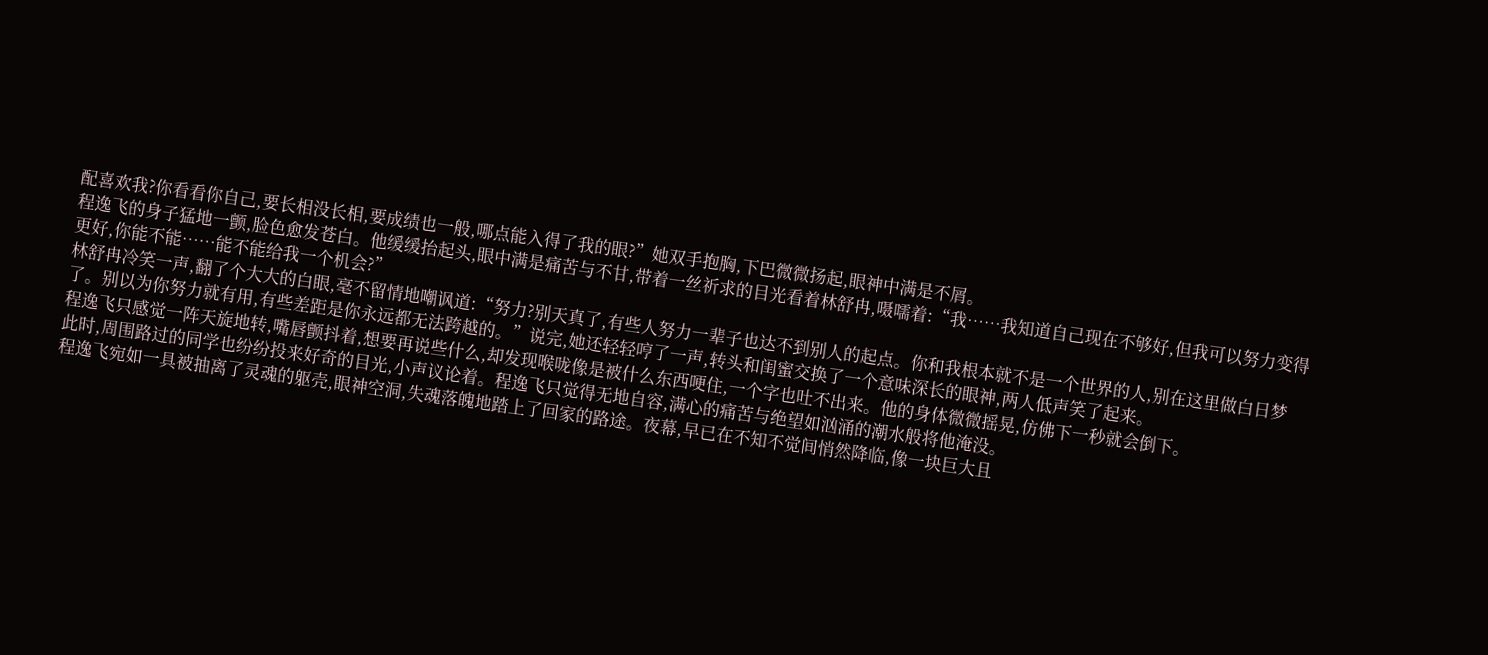配喜欢我?你看看你自己,要长相没长相,要成绩也一般,哪点能入得了我的眼?”她双手抱胸,下巴微微扬起,眼神中满是不屑。
程逸飞的身子猛地一颤,脸色愈发苍白。他缓缓抬起头,眼中满是痛苦与不甘,带着一丝祈求的目光看着林舒冉,嗫嚅着:“我……我知道自己现在不够好,但我可以努力变得更好,你能不能……能不能给我一个机会?”
林舒冉冷笑一声,翻了个大大的白眼,毫不留情地嘲讽道:“努力?别天真了,有些人努力一辈子也达不到别人的起点。你和我根本就不是一个世界的人,别在这里做白日梦了。别以为你努力就有用,有些差距是你永远都无法跨越的。”说完,她还轻轻哼了一声,转头和闺蜜交换了一个意味深长的眼神,两人低声笑了起来。
程逸飞只感觉一阵天旋地转,嘴唇颤抖着,想要再说些什么,却发现喉咙像是被什么东西哽住,一个字也吐不出来。他的身体微微摇晃,仿佛下一秒就会倒下。
此时,周围路过的同学也纷纷投来好奇的目光,小声议论着。程逸飞只觉得无地自容,满心的痛苦与绝望如汹涌的潮水般将他淹没。
程逸飞宛如一具被抽离了灵魂的躯壳,眼神空洞,失魂落魄地踏上了回家的路途。夜幕,早已在不知不觉间悄然降临,像一块巨大且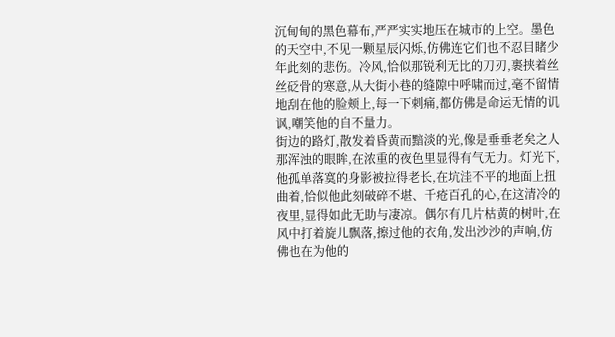沉甸甸的黑色幕布,严严实实地压在城市的上空。墨色的天空中,不见一颗星辰闪烁,仿佛连它们也不忍目睹少年此刻的悲伤。冷风,恰似那锐利无比的刀刃,裹挟着丝丝砭骨的寒意,从大街小巷的缝隙中呼啸而过,毫不留情地刮在他的脸颊上,每一下刺痛,都仿佛是命运无情的讥讽,嘲笑他的自不量力。
街边的路灯,散发着昏黄而黯淡的光,像是垂垂老矣之人那浑浊的眼眸,在浓重的夜色里显得有气无力。灯光下,他孤单落寞的身影被拉得老长,在坑洼不平的地面上扭曲着,恰似他此刻破碎不堪、千疮百孔的心,在这清冷的夜里,显得如此无助与凄凉。偶尔有几片枯黄的树叶,在风中打着旋儿飘落,擦过他的衣角,发出沙沙的声响,仿佛也在为他的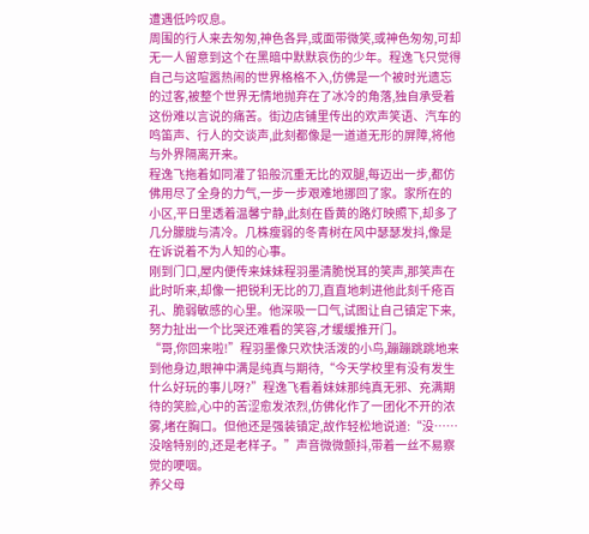遭遇低吟叹息。
周围的行人来去匆匆,神色各异,或面带微笑,或神色匆匆,可却无一人留意到这个在黑暗中默默哀伤的少年。程逸飞只觉得自己与这喧嚣热闹的世界格格不入,仿佛是一个被时光遗忘的过客,被整个世界无情地抛弃在了冰冷的角落,独自承受着这份难以言说的痛苦。街边店铺里传出的欢声笑语、汽车的鸣笛声、行人的交谈声,此刻都像是一道道无形的屏障,将他与外界隔离开来。
程逸飞拖着如同灌了铅般沉重无比的双腿,每迈出一步,都仿佛用尽了全身的力气,一步一步艰难地挪回了家。家所在的小区,平日里透着温馨宁静,此刻在昏黄的路灯映照下,却多了几分朦胧与清冷。几株瘦弱的冬青树在风中瑟瑟发抖,像是在诉说着不为人知的心事。
刚到门口,屋内便传来妹妹程羽墨清脆悦耳的笑声,那笑声在此时听来,却像一把锐利无比的刀,直直地刺进他此刻千疮百孔、脆弱敏感的心里。他深吸一口气,试图让自己镇定下来,努力扯出一个比哭还难看的笑容,才缓缓推开门。
“哥,你回来啦!”程羽墨像只欢快活泼的小鸟,蹦蹦跳跳地来到他身边,眼神中满是纯真与期待,“今天学校里有没有发生什么好玩的事儿呀?”程逸飞看着妹妹那纯真无邪、充满期待的笑脸,心中的苦涩愈发浓烈,仿佛化作了一团化不开的浓雾,堵在胸口。但他还是强装镇定,故作轻松地说道:“没……没啥特别的,还是老样子。”声音微微颤抖,带着一丝不易察觉的哽咽。
养父母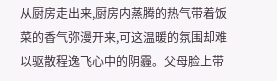从厨房走出来,厨房内蒸腾的热气带着饭菜的香气弥漫开来,可这温暖的氛围却难以驱散程逸飞心中的阴霾。父母脸上带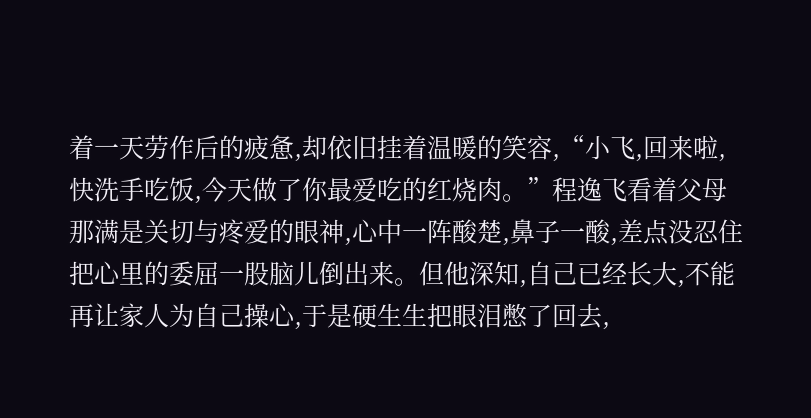着一天劳作后的疲惫,却依旧挂着温暖的笑容,“小飞,回来啦,快洗手吃饭,今天做了你最爱吃的红烧肉。”程逸飞看着父母那满是关切与疼爱的眼神,心中一阵酸楚,鼻子一酸,差点没忍住把心里的委屈一股脑儿倒出来。但他深知,自己已经长大,不能再让家人为自己操心,于是硬生生把眼泪憋了回去,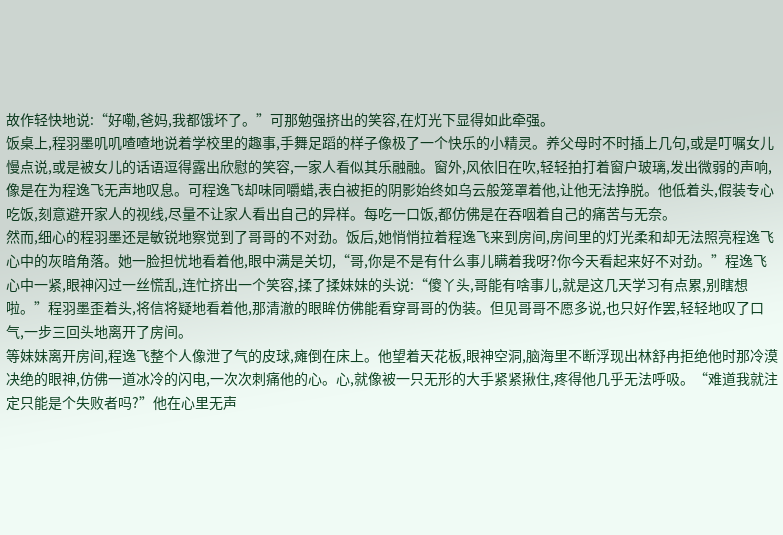故作轻快地说:“好嘞,爸妈,我都饿坏了。”可那勉强挤出的笑容,在灯光下显得如此牵强。
饭桌上,程羽墨叽叽喳喳地说着学校里的趣事,手舞足蹈的样子像极了一个快乐的小精灵。养父母时不时插上几句,或是叮嘱女儿慢点说,或是被女儿的话语逗得露出欣慰的笑容,一家人看似其乐融融。窗外,风依旧在吹,轻轻拍打着窗户玻璃,发出微弱的声响,像是在为程逸飞无声地叹息。可程逸飞却味同嚼蜡,表白被拒的阴影始终如乌云般笼罩着他,让他无法挣脱。他低着头,假装专心吃饭,刻意避开家人的视线,尽量不让家人看出自己的异样。每吃一口饭,都仿佛是在吞咽着自己的痛苦与无奈。
然而,细心的程羽墨还是敏锐地察觉到了哥哥的不对劲。饭后,她悄悄拉着程逸飞来到房间,房间里的灯光柔和却无法照亮程逸飞心中的灰暗角落。她一脸担忧地看着他,眼中满是关切,“哥,你是不是有什么事儿瞒着我呀?你今天看起来好不对劲。”程逸飞心中一紧,眼神闪过一丝慌乱,连忙挤出一个笑容,揉了揉妹妹的头说:“傻丫头,哥能有啥事儿,就是这几天学习有点累,别瞎想啦。”程羽墨歪着头,将信将疑地看着他,那清澈的眼眸仿佛能看穿哥哥的伪装。但见哥哥不愿多说,也只好作罢,轻轻地叹了口气,一步三回头地离开了房间。
等妹妹离开房间,程逸飞整个人像泄了气的皮球,瘫倒在床上。他望着天花板,眼神空洞,脑海里不断浮现出林舒冉拒绝他时那冷漠决绝的眼神,仿佛一道冰冷的闪电,一次次刺痛他的心。心,就像被一只无形的大手紧紧揪住,疼得他几乎无法呼吸。“难道我就注定只能是个失败者吗?”他在心里无声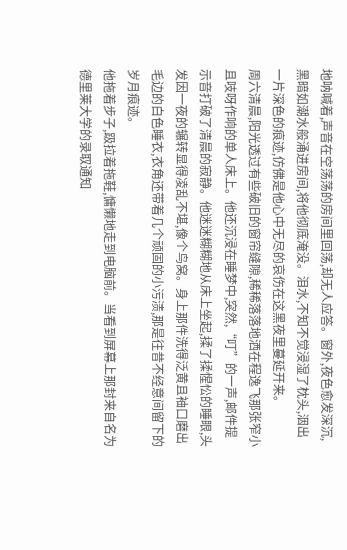地呐喊着,声音在空荡荡的房间里回荡,却无人应答。窗外,夜色愈发深沉,黑暗如潮水般涌进房间,将他彻底淹没。泪水,不知不觉浸湿了枕头,洇出一片深色的痕迹,仿佛是他心中无尽的哀伤在这黑夜里蔓延开来。
周六清晨,阳光透过有些破旧的窗帘缝隙,稀稀落落地洒在程逸飞那张窄小且吱呀作响的单人床上。他还沉浸在睡梦中,突然,“叮”的一声,邮件提示音打破了清晨的寂静。他迷迷糊糊地从床上坐起,揉了揉惺忪的睡眼,头发因一夜的辗转显得凌乱不堪,像个鸟窝。身上那件洗得泛黄且袖口磨出毛边的白色睡衣,衣角还带着几个顽固的小污渍,那是往昔不经意间留下的岁月痕迹。
他拖着步子,趿拉着拖鞋,慵懒地走到电脑前。当看到屏幕上那封来自名为德里莱大学的录取通知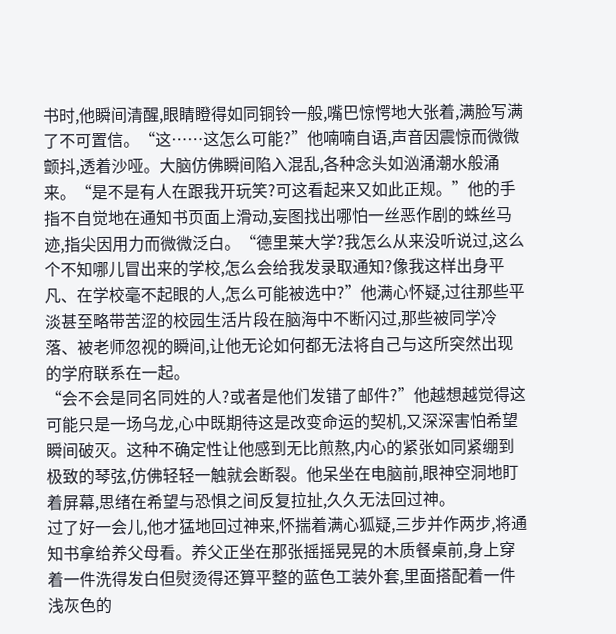书时,他瞬间清醒,眼睛瞪得如同铜铃一般,嘴巴惊愕地大张着,满脸写满了不可置信。“这……这怎么可能?”他喃喃自语,声音因震惊而微微颤抖,透着沙哑。大脑仿佛瞬间陷入混乱,各种念头如汹涌潮水般涌来。“是不是有人在跟我开玩笑?可这看起来又如此正规。”他的手指不自觉地在通知书页面上滑动,妄图找出哪怕一丝恶作剧的蛛丝马迹,指尖因用力而微微泛白。“德里莱大学?我怎么从来没听说过,这么个不知哪儿冒出来的学校,怎么会给我发录取通知?像我这样出身平凡、在学校毫不起眼的人,怎么可能被选中?”他满心怀疑,过往那些平淡甚至略带苦涩的校园生活片段在脑海中不断闪过,那些被同学冷落、被老师忽视的瞬间,让他无论如何都无法将自己与这所突然出现的学府联系在一起。
“会不会是同名同姓的人?或者是他们发错了邮件?”他越想越觉得这可能只是一场乌龙,心中既期待这是改变命运的契机,又深深害怕希望瞬间破灭。这种不确定性让他感到无比煎熬,内心的紧张如同紧绷到极致的琴弦,仿佛轻轻一触就会断裂。他呆坐在电脑前,眼神空洞地盯着屏幕,思绪在希望与恐惧之间反复拉扯,久久无法回过神。
过了好一会儿,他才猛地回过神来,怀揣着满心狐疑,三步并作两步,将通知书拿给养父母看。养父正坐在那张摇摇晃晃的木质餐桌前,身上穿着一件洗得发白但熨烫得还算平整的蓝色工装外套,里面搭配着一件浅灰色的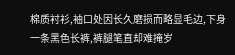棉质衬衫,袖口处因长久磨损而略显毛边,下身一条黑色长裤,裤腿笔直却难掩岁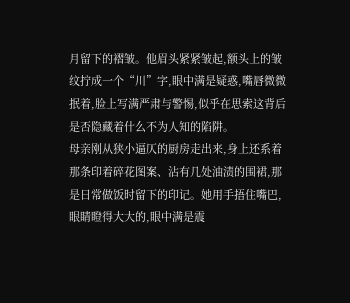月留下的褶皱。他眉头紧紧皱起,额头上的皱纹拧成一个“川”字,眼中满是疑惑,嘴唇微微抿着,脸上写满严肃与警惕,似乎在思索这背后是否隐藏着什么不为人知的陷阱。
母亲刚从狭小逼仄的厨房走出来,身上还系着那条印着碎花图案、沾有几处油渍的围裙,那是日常做饭时留下的印记。她用手捂住嘴巴,眼睛瞪得大大的,眼中满是震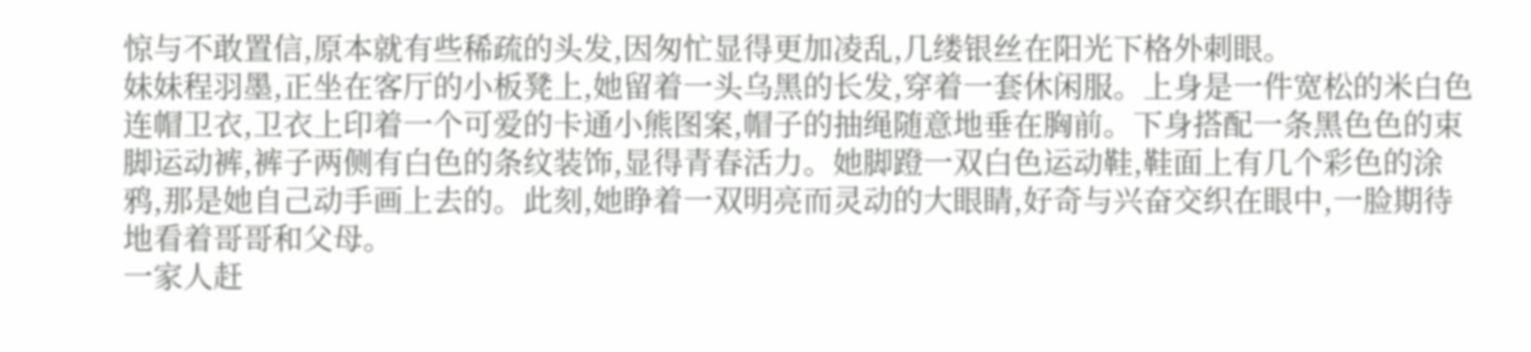惊与不敢置信,原本就有些稀疏的头发,因匆忙显得更加凌乱,几缕银丝在阳光下格外刺眼。
妹妹程羽墨,正坐在客厅的小板凳上,她留着一头乌黑的长发,穿着一套休闲服。上身是一件宽松的米白色连帽卫衣,卫衣上印着一个可爱的卡通小熊图案,帽子的抽绳随意地垂在胸前。下身搭配一条黑色色的束脚运动裤,裤子两侧有白色的条纹装饰,显得青春活力。她脚蹬一双白色运动鞋,鞋面上有几个彩色的涂鸦,那是她自己动手画上去的。此刻,她睁着一双明亮而灵动的大眼睛,好奇与兴奋交织在眼中,一脸期待地看着哥哥和父母。
一家人赶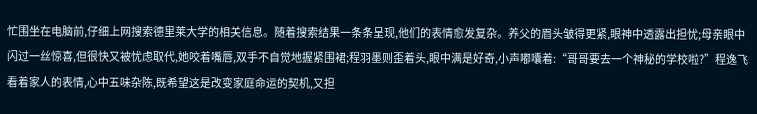忙围坐在电脑前,仔细上网搜索德里莱大学的相关信息。随着搜索结果一条条呈现,他们的表情愈发复杂。养父的眉头皱得更紧,眼神中透露出担忧;母亲眼中闪过一丝惊喜,但很快又被忧虑取代,她咬着嘴唇,双手不自觉地握紧围裙;程羽墨则歪着头,眼中满是好奇,小声嘟囔着:“哥哥要去一个神秘的学校啦?”程逸飞看着家人的表情,心中五味杂陈,既希望这是改变家庭命运的契机,又担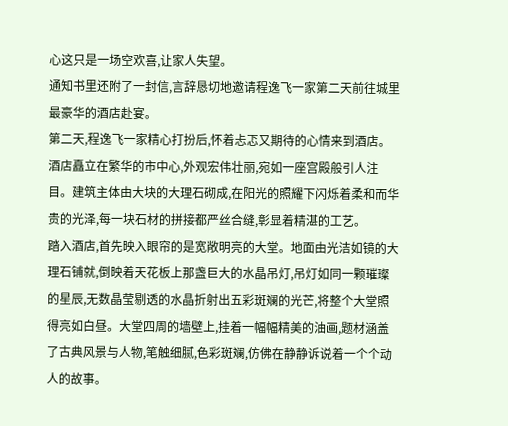心这只是一场空欢喜,让家人失望。
通知书里还附了一封信,言辞恳切地邀请程逸飞一家第二天前往城里最豪华的酒店赴宴。
第二天,程逸飞一家精心打扮后,怀着忐忑又期待的心情来到酒店。酒店矗立在繁华的市中心,外观宏伟壮丽,宛如一座宫殿般引人注目。建筑主体由大块的大理石砌成,在阳光的照耀下闪烁着柔和而华贵的光泽,每一块石材的拼接都严丝合缝,彰显着精湛的工艺。
踏入酒店,首先映入眼帘的是宽敞明亮的大堂。地面由光洁如镜的大理石铺就,倒映着天花板上那盏巨大的水晶吊灯,吊灯如同一颗璀璨的星辰,无数晶莹剔透的水晶折射出五彩斑斓的光芒,将整个大堂照得亮如白昼。大堂四周的墙壁上,挂着一幅幅精美的油画,题材涵盖了古典风景与人物,笔触细腻,色彩斑斓,仿佛在静静诉说着一个个动人的故事。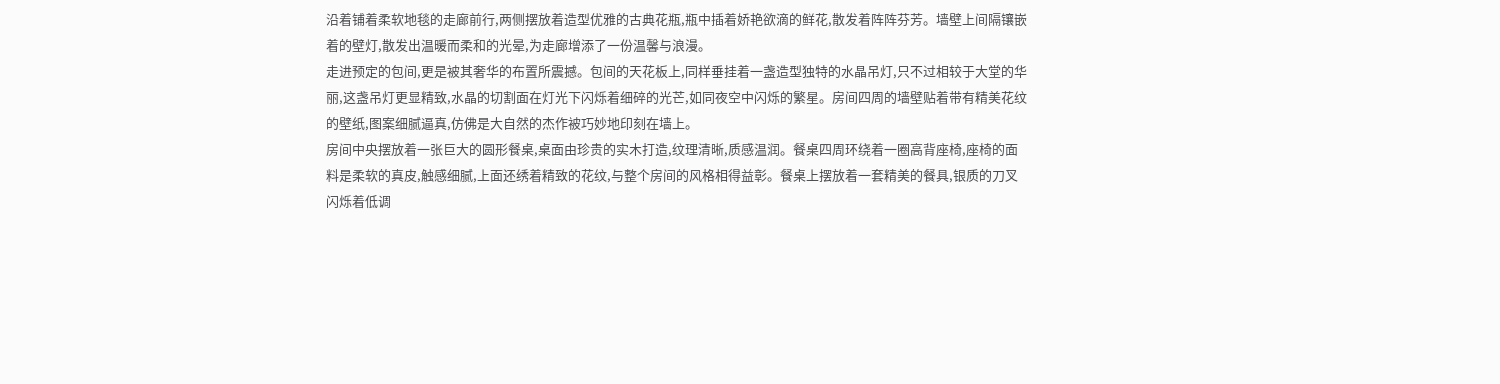沿着铺着柔软地毯的走廊前行,两侧摆放着造型优雅的古典花瓶,瓶中插着娇艳欲滴的鲜花,散发着阵阵芬芳。墙壁上间隔镶嵌着的壁灯,散发出温暖而柔和的光晕,为走廊增添了一份温馨与浪漫。
走进预定的包间,更是被其奢华的布置所震撼。包间的天花板上,同样垂挂着一盏造型独特的水晶吊灯,只不过相较于大堂的华丽,这盏吊灯更显精致,水晶的切割面在灯光下闪烁着细碎的光芒,如同夜空中闪烁的繁星。房间四周的墙壁贴着带有精美花纹的壁纸,图案细腻逼真,仿佛是大自然的杰作被巧妙地印刻在墙上。
房间中央摆放着一张巨大的圆形餐桌,桌面由珍贵的实木打造,纹理清晰,质感温润。餐桌四周环绕着一圈高背座椅,座椅的面料是柔软的真皮,触感细腻,上面还绣着精致的花纹,与整个房间的风格相得益彰。餐桌上摆放着一套精美的餐具,银质的刀叉闪烁着低调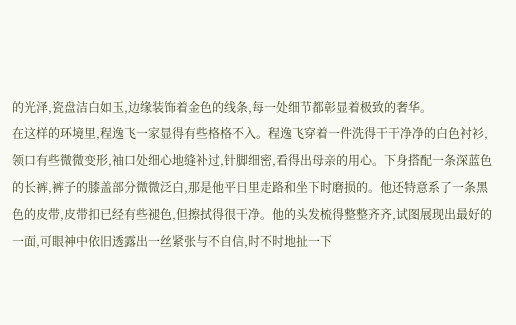的光泽,瓷盘洁白如玉,边缘装饰着金色的线条,每一处细节都彰显着极致的奢华。
在这样的环境里,程逸飞一家显得有些格格不入。程逸飞穿着一件洗得干干净净的白色衬衫,领口有些微微变形,袖口处细心地缝补过,针脚细密,看得出母亲的用心。下身搭配一条深蓝色的长裤,裤子的膝盖部分微微泛白,那是他平日里走路和坐下时磨损的。他还特意系了一条黑色的皮带,皮带扣已经有些褪色,但擦拭得很干净。他的头发梳得整整齐齐,试图展现出最好的一面,可眼神中依旧透露出一丝紧张与不自信,时不时地扯一下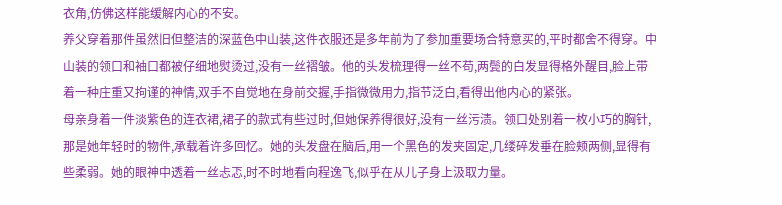衣角,仿佛这样能缓解内心的不安。
养父穿着那件虽然旧但整洁的深蓝色中山装,这件衣服还是多年前为了参加重要场合特意买的,平时都舍不得穿。中山装的领口和袖口都被仔细地熨烫过,没有一丝褶皱。他的头发梳理得一丝不苟,两鬓的白发显得格外醒目,脸上带着一种庄重又拘谨的神情,双手不自觉地在身前交握,手指微微用力,指节泛白,看得出他内心的紧张。
母亲身着一件淡紫色的连衣裙,裙子的款式有些过时,但她保养得很好,没有一丝污渍。领口处别着一枚小巧的胸针,那是她年轻时的物件,承载着许多回忆。她的头发盘在脑后,用一个黑色的发夹固定,几缕碎发垂在脸颊两侧,显得有些柔弱。她的眼神中透着一丝忐忑,时不时地看向程逸飞,似乎在从儿子身上汲取力量。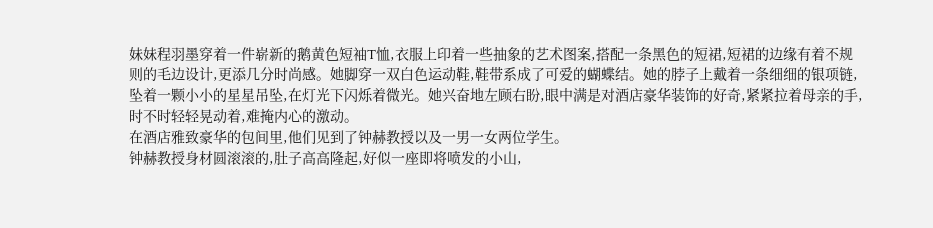妹妹程羽墨穿着一件崭新的鹅黄色短袖T恤,衣服上印着一些抽象的艺术图案,搭配一条黑色的短裙,短裙的边缘有着不规则的毛边设计,更添几分时尚感。她脚穿一双白色运动鞋,鞋带系成了可爱的蝴蝶结。她的脖子上戴着一条细细的银项链,坠着一颗小小的星星吊坠,在灯光下闪烁着微光。她兴奋地左顾右盼,眼中满是对酒店豪华装饰的好奇,紧紧拉着母亲的手,时不时轻轻晃动着,难掩内心的激动。
在酒店雅致豪华的包间里,他们见到了钟赫教授以及一男一女两位学生。
钟赫教授身材圆滚滚的,肚子高高隆起,好似一座即将喷发的小山,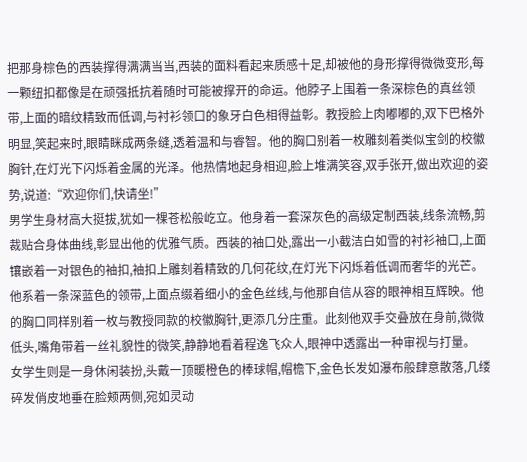把那身棕色的西装撑得满满当当,西装的面料看起来质感十足,却被他的身形撑得微微变形,每一颗纽扣都像是在顽强抵抗着随时可能被撑开的命运。他脖子上围着一条深棕色的真丝领带,上面的暗纹精致而低调,与衬衫领口的象牙白色相得益彰。教授脸上肉嘟嘟的,双下巴格外明显,笑起来时,眼睛眯成两条缝,透着温和与睿智。他的胸口别着一枚雕刻着类似宝剑的校徽胸针,在灯光下闪烁着金属的光泽。他热情地起身相迎,脸上堆满笑容,双手张开,做出欢迎的姿势,说道:“欢迎你们,快请坐!”
男学生身材高大挺拔,犹如一棵苍松般屹立。他身着一套深灰色的高级定制西装,线条流畅,剪裁贴合身体曲线,彰显出他的优雅气质。西装的袖口处,露出一小截洁白如雪的衬衫袖口,上面镶嵌着一对银色的袖扣,袖扣上雕刻着精致的几何花纹,在灯光下闪烁着低调而奢华的光芒。他系着一条深蓝色的领带,上面点缀着细小的金色丝线,与他那自信从容的眼神相互辉映。他的胸口同样别着一枚与教授同款的校徽胸针,更添几分庄重。此刻他双手交叠放在身前,微微低头,嘴角带着一丝礼貌性的微笑,静静地看着程逸飞众人,眼神中透露出一种审视与打量。
女学生则是一身休闲装扮,头戴一顶暖橙色的棒球帽,帽檐下,金色长发如瀑布般肆意散落,几缕碎发俏皮地垂在脸颊两侧,宛如灵动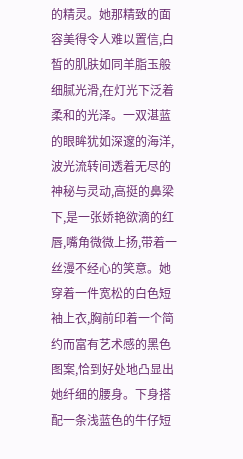的精灵。她那精致的面容美得令人难以置信,白皙的肌肤如同羊脂玉般细腻光滑,在灯光下泛着柔和的光泽。一双湛蓝的眼眸犹如深邃的海洋,波光流转间透着无尽的神秘与灵动,高挺的鼻梁下,是一张娇艳欲滴的红唇,嘴角微微上扬,带着一丝漫不经心的笑意。她穿着一件宽松的白色短袖上衣,胸前印着一个简约而富有艺术感的黑色图案,恰到好处地凸显出她纤细的腰身。下身搭配一条浅蓝色的牛仔短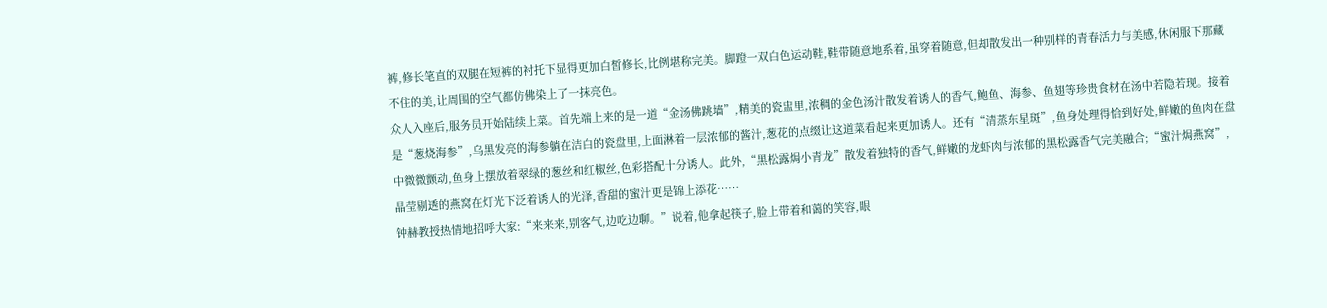裤,修长笔直的双腿在短裤的衬托下显得更加白皙修长,比例堪称完美。脚蹬一双白色运动鞋,鞋带随意地系着,虽穿着随意,但却散发出一种别样的青春活力与美感,休闲服下那藏不住的美,让周围的空气都仿佛染上了一抹亮色。
众人入座后,服务员开始陆续上菜。首先端上来的是一道“金汤佛跳墙”,精美的瓷盅里,浓稠的金色汤汁散发着诱人的香气,鲍鱼、海参、鱼翅等珍贵食材在汤中若隐若现。接着是“葱烧海参”,乌黑发亮的海参躺在洁白的瓷盘里,上面淋着一层浓郁的酱汁,葱花的点缀让这道菜看起来更加诱人。还有“清蒸东星斑”,鱼身处理得恰到好处,鲜嫩的鱼肉在盘中微微颤动,鱼身上摆放着翠绿的葱丝和红椒丝,色彩搭配十分诱人。此外,“黑松露焗小青龙”散发着独特的香气,鲜嫩的龙虾肉与浓郁的黑松露香气完美融合;“蜜汁焗燕窝”,晶莹剔透的燕窝在灯光下泛着诱人的光泽,香甜的蜜汁更是锦上添花……
钟赫教授热情地招呼大家:“来来来,别客气,边吃边聊。”说着,他拿起筷子,脸上带着和蔼的笑容,眼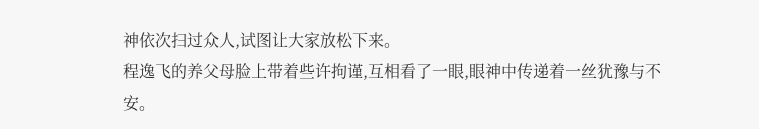神依次扫过众人,试图让大家放松下来。
程逸飞的养父母脸上带着些许拘谨,互相看了一眼,眼神中传递着一丝犹豫与不安。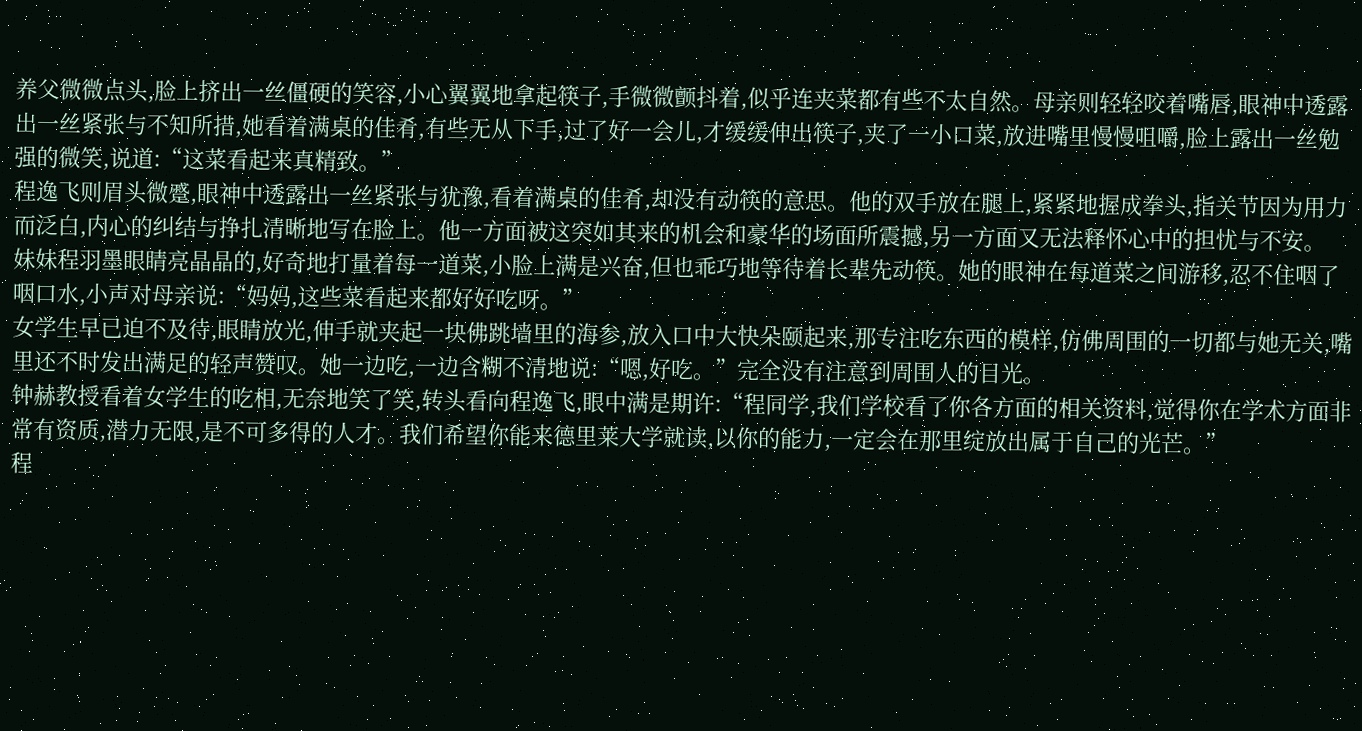养父微微点头,脸上挤出一丝僵硬的笑容,小心翼翼地拿起筷子,手微微颤抖着,似乎连夹菜都有些不太自然。母亲则轻轻咬着嘴唇,眼神中透露出一丝紧张与不知所措,她看着满桌的佳肴,有些无从下手,过了好一会儿,才缓缓伸出筷子,夹了一小口菜,放进嘴里慢慢咀嚼,脸上露出一丝勉强的微笑,说道:“这菜看起来真精致。”
程逸飞则眉头微蹙,眼神中透露出一丝紧张与犹豫,看着满桌的佳肴,却没有动筷的意思。他的双手放在腿上,紧紧地握成拳头,指关节因为用力而泛白,内心的纠结与挣扎清晰地写在脸上。他一方面被这突如其来的机会和豪华的场面所震撼,另一方面又无法释怀心中的担忧与不安。
妹妹程羽墨眼睛亮晶晶的,好奇地打量着每一道菜,小脸上满是兴奋,但也乖巧地等待着长辈先动筷。她的眼神在每道菜之间游移,忍不住咽了咽口水,小声对母亲说:“妈妈,这些菜看起来都好好吃呀。”
女学生早已迫不及待,眼睛放光,伸手就夹起一块佛跳墙里的海参,放入口中大快朵颐起来,那专注吃东西的模样,仿佛周围的一切都与她无关,嘴里还不时发出满足的轻声赞叹。她一边吃,一边含糊不清地说:“嗯,好吃。”完全没有注意到周围人的目光。
钟赫教授看着女学生的吃相,无奈地笑了笑,转头看向程逸飞,眼中满是期许:“程同学,我们学校看了你各方面的相关资料,觉得你在学术方面非常有资质,潜力无限,是不可多得的人才。我们希望你能来德里莱大学就读,以你的能力,一定会在那里绽放出属于自己的光芒。”
程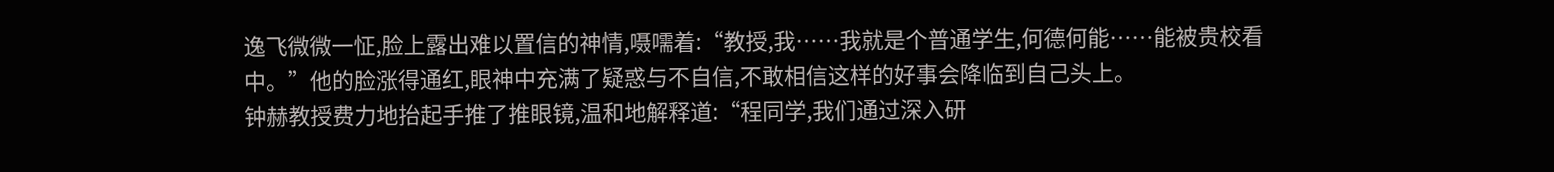逸飞微微一怔,脸上露出难以置信的神情,嗫嚅着:“教授,我……我就是个普通学生,何德何能……能被贵校看中。”他的脸涨得通红,眼神中充满了疑惑与不自信,不敢相信这样的好事会降临到自己头上。
钟赫教授费力地抬起手推了推眼镜,温和地解释道:“程同学,我们通过深入研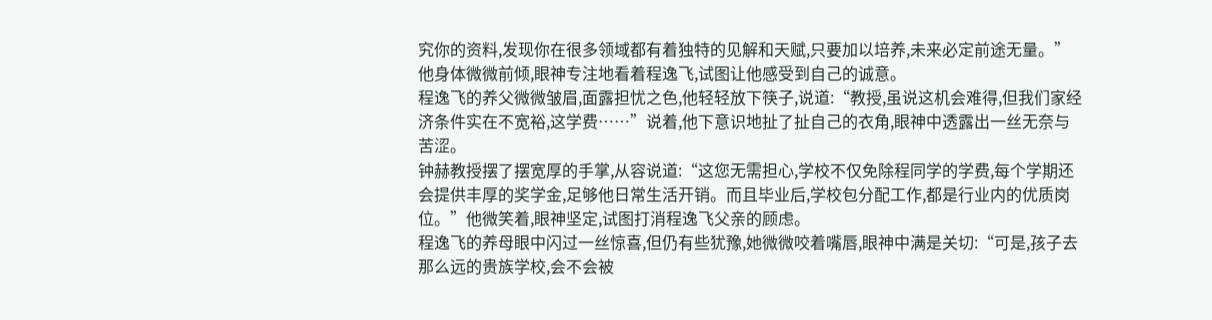究你的资料,发现你在很多领域都有着独特的见解和天赋,只要加以培养,未来必定前途无量。”他身体微微前倾,眼神专注地看着程逸飞,试图让他感受到自己的诚意。
程逸飞的养父微微皱眉,面露担忧之色,他轻轻放下筷子,说道:“教授,虽说这机会难得,但我们家经济条件实在不宽裕,这学费……”说着,他下意识地扯了扯自己的衣角,眼神中透露出一丝无奈与苦涩。
钟赫教授摆了摆宽厚的手掌,从容说道:“这您无需担心,学校不仅免除程同学的学费,每个学期还会提供丰厚的奖学金,足够他日常生活开销。而且毕业后,学校包分配工作,都是行业内的优质岗位。”他微笑着,眼神坚定,试图打消程逸飞父亲的顾虑。
程逸飞的养母眼中闪过一丝惊喜,但仍有些犹豫,她微微咬着嘴唇,眼神中满是关切:“可是,孩子去那么远的贵族学校,会不会被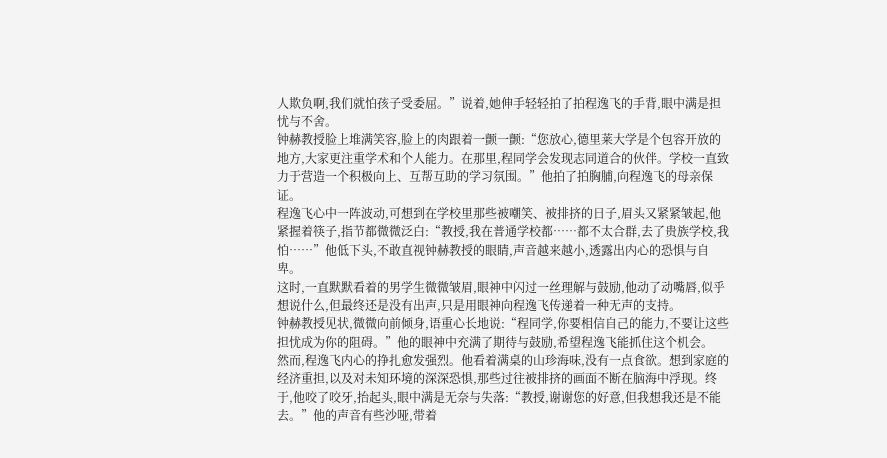人欺负啊,我们就怕孩子受委屈。”说着,她伸手轻轻拍了拍程逸飞的手背,眼中满是担忧与不舍。
钟赫教授脸上堆满笑容,脸上的肉跟着一颤一颤:“您放心,德里莱大学是个包容开放的地方,大家更注重学术和个人能力。在那里,程同学会发现志同道合的伙伴。学校一直致力于营造一个积极向上、互帮互助的学习氛围。”他拍了拍胸脯,向程逸飞的母亲保证。
程逸飞心中一阵波动,可想到在学校里那些被嘲笑、被排挤的日子,眉头又紧紧皱起,他紧握着筷子,指节都微微泛白:“教授,我在普通学校都……都不太合群,去了贵族学校,我怕……”他低下头,不敢直视钟赫教授的眼睛,声音越来越小,透露出内心的恐惧与自卑。
这时,一直默默看着的男学生微微皱眉,眼神中闪过一丝理解与鼓励,他动了动嘴唇,似乎想说什么,但最终还是没有出声,只是用眼神向程逸飞传递着一种无声的支持。
钟赫教授见状,微微向前倾身,语重心长地说:“程同学,你要相信自己的能力,不要让这些担忧成为你的阻碍。”他的眼神中充满了期待与鼓励,希望程逸飞能抓住这个机会。
然而,程逸飞内心的挣扎愈发强烈。他看着满桌的山珍海味,没有一点食欲。想到家庭的经济重担,以及对未知环境的深深恐惧,那些过往被排挤的画面不断在脑海中浮现。终于,他咬了咬牙,抬起头,眼中满是无奈与失落:“教授,谢谢您的好意,但我想我还是不能去。”他的声音有些沙哑,带着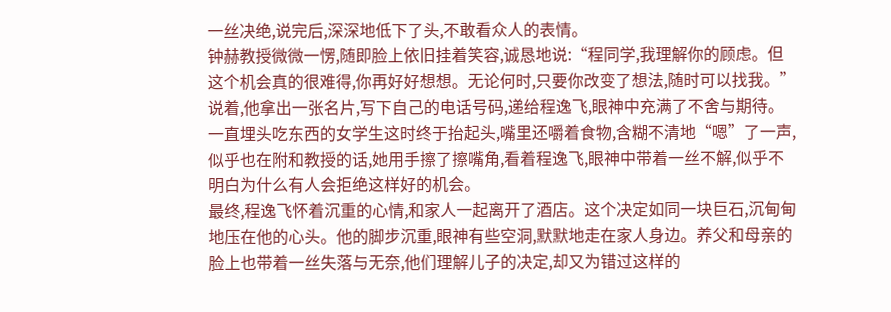一丝决绝,说完后,深深地低下了头,不敢看众人的表情。
钟赫教授微微一愣,随即脸上依旧挂着笑容,诚恳地说:“程同学,我理解你的顾虑。但这个机会真的很难得,你再好好想想。无论何时,只要你改变了想法,随时可以找我。”说着,他拿出一张名片,写下自己的电话号码,递给程逸飞,眼神中充满了不舍与期待。
一直埋头吃东西的女学生这时终于抬起头,嘴里还嚼着食物,含糊不清地“嗯”了一声,似乎也在附和教授的话,她用手擦了擦嘴角,看着程逸飞,眼神中带着一丝不解,似乎不明白为什么有人会拒绝这样好的机会。
最终,程逸飞怀着沉重的心情,和家人一起离开了酒店。这个决定如同一块巨石,沉甸甸地压在他的心头。他的脚步沉重,眼神有些空洞,默默地走在家人身边。养父和母亲的脸上也带着一丝失落与无奈,他们理解儿子的决定,却又为错过这样的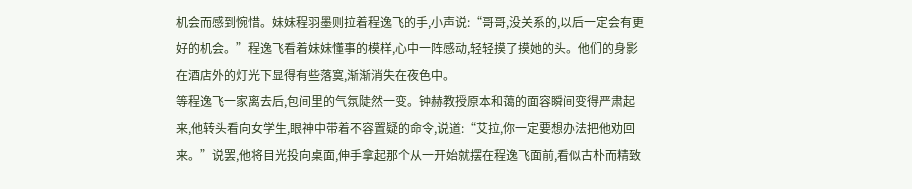机会而感到惋惜。妹妹程羽墨则拉着程逸飞的手,小声说:“哥哥,没关系的,以后一定会有更好的机会。”程逸飞看着妹妹懂事的模样,心中一阵感动,轻轻摸了摸她的头。他们的身影在酒店外的灯光下显得有些落寞,渐渐消失在夜色中。
等程逸飞一家离去后,包间里的气氛陡然一变。钟赫教授原本和蔼的面容瞬间变得严肃起来,他转头看向女学生,眼神中带着不容置疑的命令,说道:“艾拉,你一定要想办法把他劝回来。”说罢,他将目光投向桌面,伸手拿起那个从一开始就摆在程逸飞面前,看似古朴而精致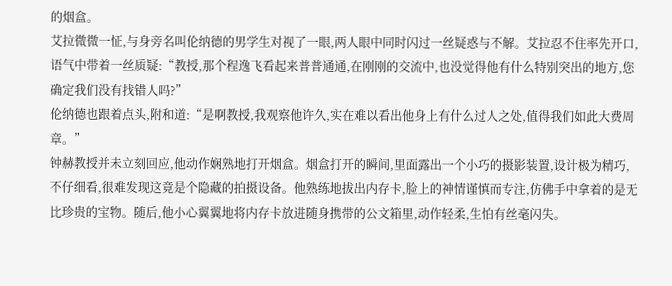的烟盒。
艾拉微微一怔,与身旁名叫伦纳德的男学生对视了一眼,两人眼中同时闪过一丝疑惑与不解。艾拉忍不住率先开口,语气中带着一丝质疑:“教授,那个程逸飞看起来普普通通,在刚刚的交流中,也没觉得他有什么特别突出的地方,您确定我们没有找错人吗?”
伦纳德也跟着点头,附和道:“是啊教授,我观察他许久,实在难以看出他身上有什么过人之处,值得我们如此大费周章。”
钟赫教授并未立刻回应,他动作娴熟地打开烟盒。烟盒打开的瞬间,里面露出一个小巧的摄影装置,设计极为精巧,不仔细看,很难发现这竟是个隐藏的拍摄设备。他熟练地拔出内存卡,脸上的神情谨慎而专注,仿佛手中拿着的是无比珍贵的宝物。随后,他小心翼翼地将内存卡放进随身携带的公文箱里,动作轻柔,生怕有丝毫闪失。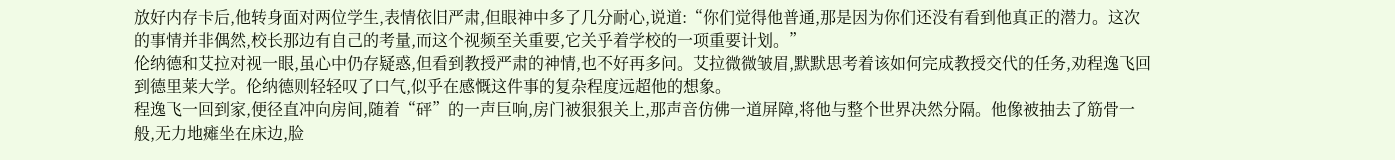放好内存卡后,他转身面对两位学生,表情依旧严肃,但眼神中多了几分耐心,说道:“你们觉得他普通,那是因为你们还没有看到他真正的潜力。这次的事情并非偶然,校长那边有自己的考量,而这个视频至关重要,它关乎着学校的一项重要计划。”
伦纳德和艾拉对视一眼,虽心中仍存疑惑,但看到教授严肃的神情,也不好再多问。艾拉微微皱眉,默默思考着该如何完成教授交代的任务,劝程逸飞回到德里莱大学。伦纳德则轻轻叹了口气,似乎在感慨这件事的复杂程度远超他的想象。
程逸飞一回到家,便径直冲向房间,随着“砰”的一声巨响,房门被狠狠关上,那声音仿佛一道屏障,将他与整个世界决然分隔。他像被抽去了筋骨一般,无力地瘫坐在床边,脸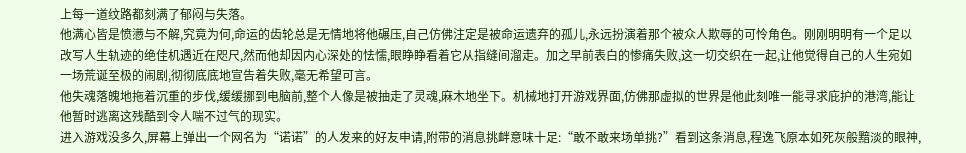上每一道纹路都刻满了郁闷与失落。
他满心皆是愤懑与不解,究竟为何,命运的齿轮总是无情地将他碾压,自己仿佛注定是被命运遗弃的孤儿,永远扮演着那个被众人欺辱的可怜角色。刚刚明明有一个足以改写人生轨迹的绝佳机遇近在咫尺,然而他却因内心深处的怯懦,眼睁睁看着它从指缝间溜走。加之早前表白的惨痛失败,这一切交织在一起,让他觉得自己的人生宛如一场荒诞至极的闹剧,彻彻底底地宣告着失败,毫无希望可言。
他失魂落魄地拖着沉重的步伐,缓缓挪到电脑前,整个人像是被抽走了灵魂,麻木地坐下。机械地打开游戏界面,仿佛那虚拟的世界是他此刻唯一能寻求庇护的港湾,能让他暂时逃离这残酷到令人喘不过气的现实。
进入游戏没多久,屏幕上弹出一个网名为“诺诺”的人发来的好友申请,附带的消息挑衅意味十足:“敢不敢来场单挑?”看到这条消息,程逸飞原本如死灰般黯淡的眼神,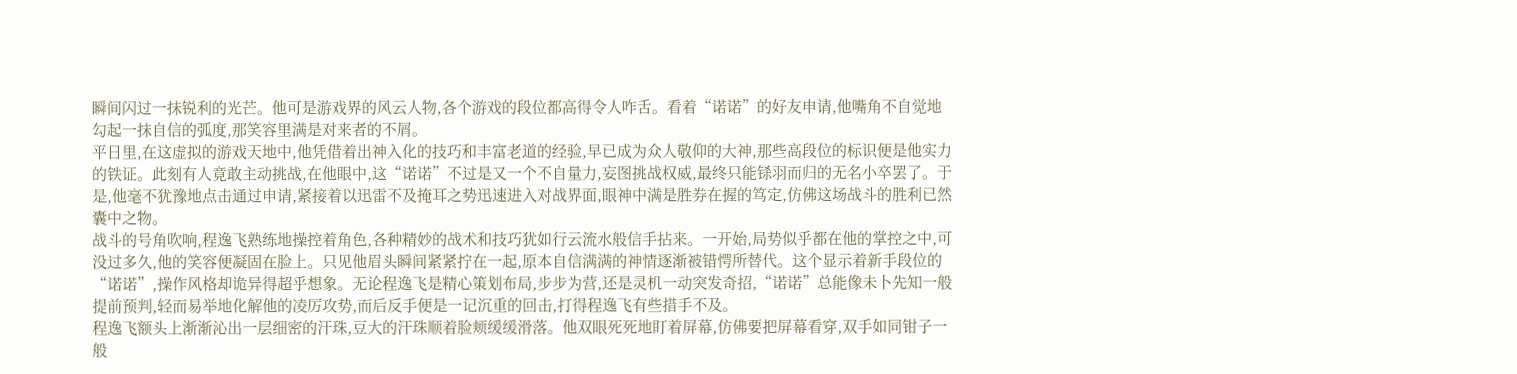瞬间闪过一抹锐利的光芒。他可是游戏界的风云人物,各个游戏的段位都高得令人咋舌。看着“诺诺”的好友申请,他嘴角不自觉地勾起一抹自信的弧度,那笑容里满是对来者的不屑。
平日里,在这虚拟的游戏天地中,他凭借着出神入化的技巧和丰富老道的经验,早已成为众人敬仰的大神,那些高段位的标识便是他实力的铁证。此刻有人竟敢主动挑战,在他眼中,这“诺诺”不过是又一个不自量力,妄图挑战权威,最终只能铩羽而归的无名小卒罢了。于是,他毫不犹豫地点击通过申请,紧接着以迅雷不及掩耳之势迅速进入对战界面,眼神中满是胜券在握的笃定,仿佛这场战斗的胜利已然囊中之物。
战斗的号角吹响,程逸飞熟练地操控着角色,各种精妙的战术和技巧犹如行云流水般信手拈来。一开始,局势似乎都在他的掌控之中,可没过多久,他的笑容便凝固在脸上。只见他眉头瞬间紧紧拧在一起,原本自信满满的神情逐渐被错愕所替代。这个显示着新手段位的“诺诺”,操作风格却诡异得超乎想象。无论程逸飞是精心策划布局,步步为营,还是灵机一动突发奇招,“诺诺”总能像未卜先知一般提前预判,轻而易举地化解他的凌厉攻势,而后反手便是一记沉重的回击,打得程逸飞有些措手不及。
程逸飞额头上渐渐沁出一层细密的汗珠,豆大的汗珠顺着脸颊缓缓滑落。他双眼死死地盯着屏幕,仿佛要把屏幕看穿,双手如同钳子一般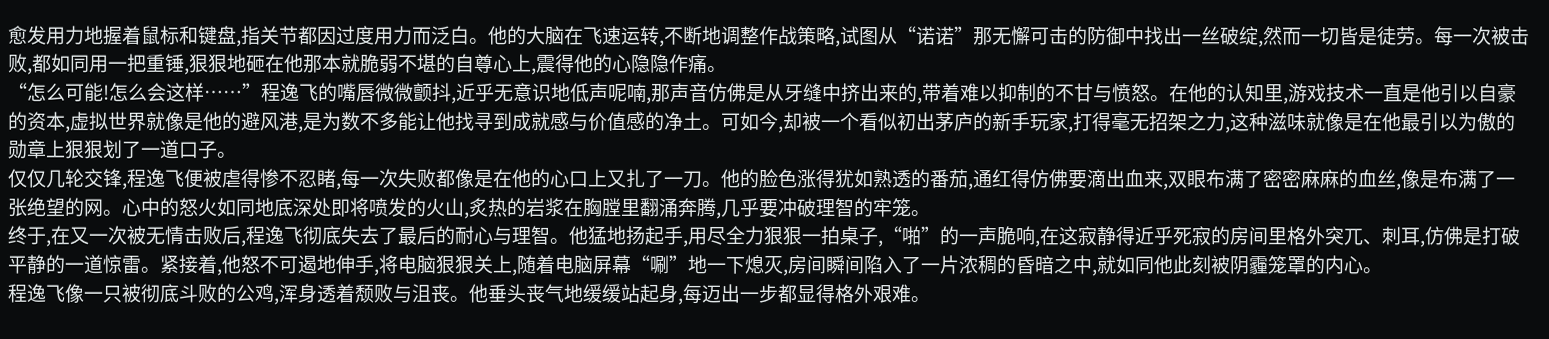愈发用力地握着鼠标和键盘,指关节都因过度用力而泛白。他的大脑在飞速运转,不断地调整作战策略,试图从“诺诺”那无懈可击的防御中找出一丝破绽,然而一切皆是徒劳。每一次被击败,都如同用一把重锤,狠狠地砸在他那本就脆弱不堪的自尊心上,震得他的心隐隐作痛。
“怎么可能!怎么会这样……”程逸飞的嘴唇微微颤抖,近乎无意识地低声呢喃,那声音仿佛是从牙缝中挤出来的,带着难以抑制的不甘与愤怒。在他的认知里,游戏技术一直是他引以自豪的资本,虚拟世界就像是他的避风港,是为数不多能让他找寻到成就感与价值感的净土。可如今,却被一个看似初出茅庐的新手玩家,打得毫无招架之力,这种滋味就像是在他最引以为傲的勋章上狠狠划了一道口子。
仅仅几轮交锋,程逸飞便被虐得惨不忍睹,每一次失败都像是在他的心口上又扎了一刀。他的脸色涨得犹如熟透的番茄,通红得仿佛要滴出血来,双眼布满了密密麻麻的血丝,像是布满了一张绝望的网。心中的怒火如同地底深处即将喷发的火山,炙热的岩浆在胸膛里翻涌奔腾,几乎要冲破理智的牢笼。
终于,在又一次被无情击败后,程逸飞彻底失去了最后的耐心与理智。他猛地扬起手,用尽全力狠狠一拍桌子,“啪”的一声脆响,在这寂静得近乎死寂的房间里格外突兀、刺耳,仿佛是打破平静的一道惊雷。紧接着,他怒不可遏地伸手,将电脑狠狠关上,随着电脑屏幕“唰”地一下熄灭,房间瞬间陷入了一片浓稠的昏暗之中,就如同他此刻被阴霾笼罩的内心。
程逸飞像一只被彻底斗败的公鸡,浑身透着颓败与沮丧。他垂头丧气地缓缓站起身,每迈出一步都显得格外艰难。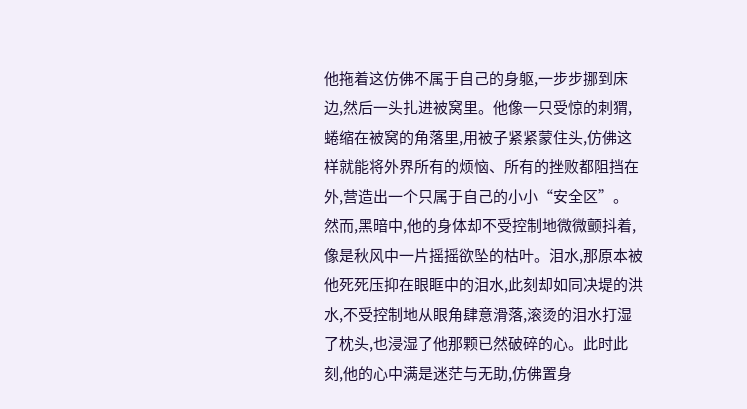他拖着这仿佛不属于自己的身躯,一步步挪到床边,然后一头扎进被窝里。他像一只受惊的刺猬,蜷缩在被窝的角落里,用被子紧紧蒙住头,仿佛这样就能将外界所有的烦恼、所有的挫败都阻挡在外,营造出一个只属于自己的小小“安全区”。
然而,黑暗中,他的身体却不受控制地微微颤抖着,像是秋风中一片摇摇欲坠的枯叶。泪水,那原本被他死死压抑在眼眶中的泪水,此刻却如同决堤的洪水,不受控制地从眼角肆意滑落,滚烫的泪水打湿了枕头,也浸湿了他那颗已然破碎的心。此时此刻,他的心中满是迷茫与无助,仿佛置身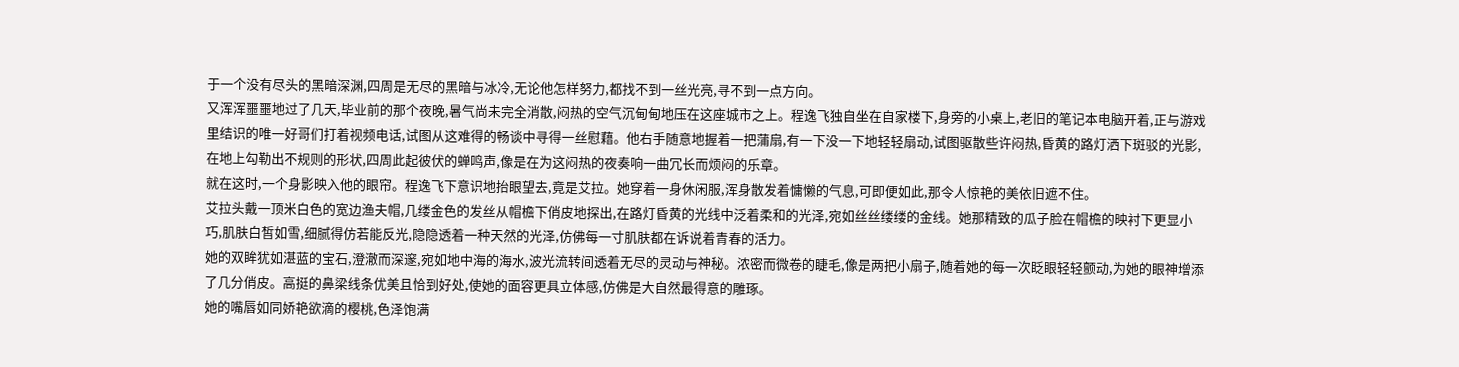于一个没有尽头的黑暗深渊,四周是无尽的黑暗与冰冷,无论他怎样努力,都找不到一丝光亮,寻不到一点方向。
又浑浑噩噩地过了几天,毕业前的那个夜晚,暑气尚未完全消散,闷热的空气沉甸甸地压在这座城市之上。程逸飞独自坐在自家楼下,身旁的小桌上,老旧的笔记本电脑开着,正与游戏里结识的唯一好哥们打着视频电话,试图从这难得的畅谈中寻得一丝慰藉。他右手随意地握着一把蒲扇,有一下没一下地轻轻扇动,试图驱散些许闷热,昏黄的路灯洒下斑驳的光影,在地上勾勒出不规则的形状,四周此起彼伏的蝉鸣声,像是在为这闷热的夜奏响一曲冗长而烦闷的乐章。
就在这时,一个身影映入他的眼帘。程逸飞下意识地抬眼望去,竟是艾拉。她穿着一身休闲服,浑身散发着慵懒的气息,可即便如此,那令人惊艳的美依旧遮不住。
艾拉头戴一顶米白色的宽边渔夫帽,几缕金色的发丝从帽檐下俏皮地探出,在路灯昏黄的光线中泛着柔和的光泽,宛如丝丝缕缕的金线。她那精致的瓜子脸在帽檐的映衬下更显小巧,肌肤白皙如雪,细腻得仿若能反光,隐隐透着一种天然的光泽,仿佛每一寸肌肤都在诉说着青春的活力。
她的双眸犹如湛蓝的宝石,澄澈而深邃,宛如地中海的海水,波光流转间透着无尽的灵动与神秘。浓密而微卷的睫毛,像是两把小扇子,随着她的每一次眨眼轻轻颤动,为她的眼神增添了几分俏皮。高挺的鼻梁线条优美且恰到好处,使她的面容更具立体感,仿佛是大自然最得意的雕琢。
她的嘴唇如同娇艳欲滴的樱桃,色泽饱满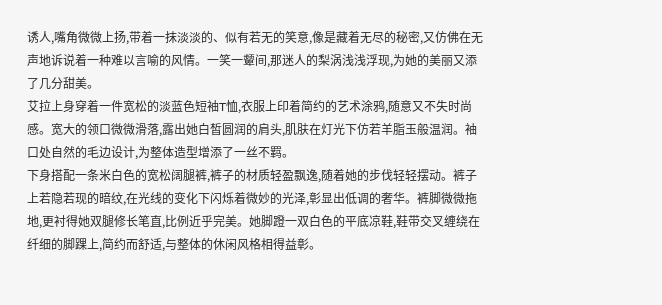诱人,嘴角微微上扬,带着一抹淡淡的、似有若无的笑意,像是藏着无尽的秘密,又仿佛在无声地诉说着一种难以言喻的风情。一笑一颦间,那迷人的梨涡浅浅浮现,为她的美丽又添了几分甜美。
艾拉上身穿着一件宽松的淡蓝色短袖T恤,衣服上印着简约的艺术涂鸦,随意又不失时尚感。宽大的领口微微滑落,露出她白皙圆润的肩头,肌肤在灯光下仿若羊脂玉般温润。袖口处自然的毛边设计,为整体造型增添了一丝不羁。
下身搭配一条米白色的宽松阔腿裤,裤子的材质轻盈飘逸,随着她的步伐轻轻摆动。裤子上若隐若现的暗纹,在光线的变化下闪烁着微妙的光泽,彰显出低调的奢华。裤脚微微拖地,更衬得她双腿修长笔直,比例近乎完美。她脚蹬一双白色的平底凉鞋,鞋带交叉缠绕在纤细的脚踝上,简约而舒适,与整体的休闲风格相得益彰。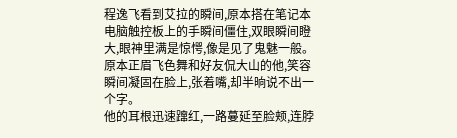程逸飞看到艾拉的瞬间,原本搭在笔记本电脑触控板上的手瞬间僵住,双眼瞬间瞪大,眼神里满是惊愕,像是见了鬼魅一般。原本正眉飞色舞和好友侃大山的他,笑容瞬间凝固在脸上,张着嘴,却半晌说不出一个字。
他的耳根迅速蹿红,一路蔓延至脸颊,连脖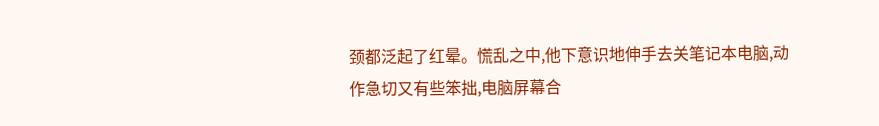颈都泛起了红晕。慌乱之中,他下意识地伸手去关笔记本电脑,动作急切又有些笨拙,电脑屏幕合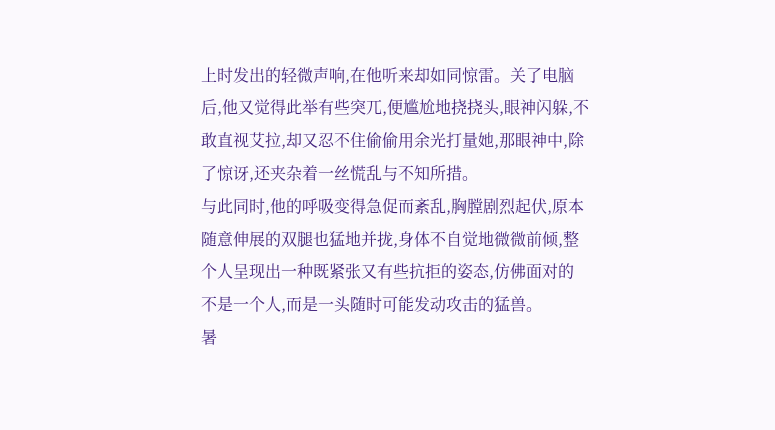上时发出的轻微声响,在他听来却如同惊雷。关了电脑后,他又觉得此举有些突兀,便尴尬地挠挠头,眼神闪躲,不敢直视艾拉,却又忍不住偷偷用余光打量她,那眼神中,除了惊讶,还夹杂着一丝慌乱与不知所措。
与此同时,他的呼吸变得急促而紊乱,胸膛剧烈起伏,原本随意伸展的双腿也猛地并拢,身体不自觉地微微前倾,整个人呈现出一种既紧张又有些抗拒的姿态,仿佛面对的不是一个人,而是一头随时可能发动攻击的猛兽。
暑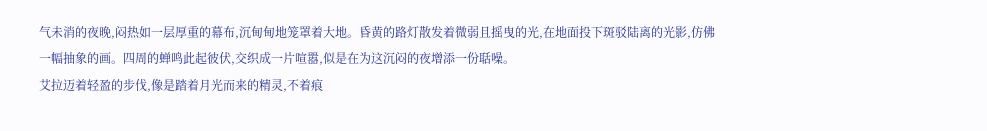气未消的夜晚,闷热如一层厚重的幕布,沉甸甸地笼罩着大地。昏黄的路灯散发着微弱且摇曳的光,在地面投下斑驳陆离的光影,仿佛一幅抽象的画。四周的蝉鸣此起彼伏,交织成一片喧嚣,似是在为这沉闷的夜增添一份聒噪。
艾拉迈着轻盈的步伐,像是踏着月光而来的精灵,不着痕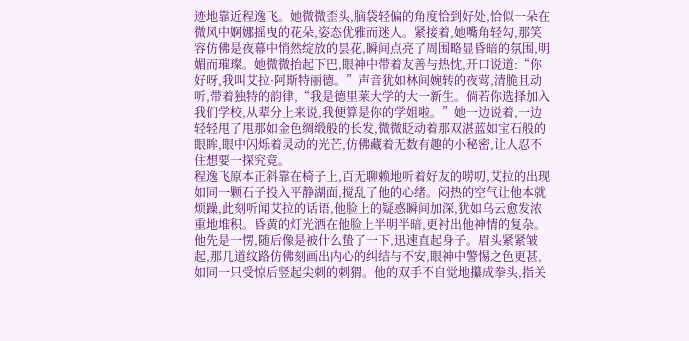迹地靠近程逸飞。她微微歪头,脑袋轻偏的角度恰到好处,恰似一朵在微风中婀娜摇曳的花朵,姿态优雅而迷人。紧接着,她嘴角轻勾,那笑容仿佛是夜幕中悄然绽放的昙花,瞬间点亮了周围略显昏暗的氛围,明媚而璀璨。她微微抬起下巴,眼神中带着友善与热忱,开口说道:“你好呀,我叫艾拉·阿斯特丽德。”声音犹如林间婉转的夜莺,清脆且动听,带着独特的韵律,“我是德里莱大学的大一新生。倘若你选择加入我们学校,从辈分上来说,我便算是你的学姐啦。”她一边说着,一边轻轻甩了甩那如金色绸缎般的长发,微微眨动着那双湛蓝如宝石般的眼眸,眼中闪烁着灵动的光芒,仿佛藏着无数有趣的小秘密,让人忍不住想要一探究竟。
程逸飞原本正斜靠在椅子上,百无聊赖地听着好友的唠叨,艾拉的出现如同一颗石子投入平静湖面,搅乱了他的心绪。闷热的空气让他本就烦躁,此刻听闻艾拉的话语,他脸上的疑惑瞬间加深,犹如乌云愈发浓重地堆积。昏黄的灯光洒在他脸上半明半暗,更衬出他神情的复杂。
他先是一愣,随后像是被什么蛰了一下,迅速直起身子。眉头紧紧皱起,那几道纹路仿佛刻画出内心的纠结与不安,眼神中警惕之色更甚,如同一只受惊后竖起尖刺的刺猬。他的双手不自觉地攥成拳头,指关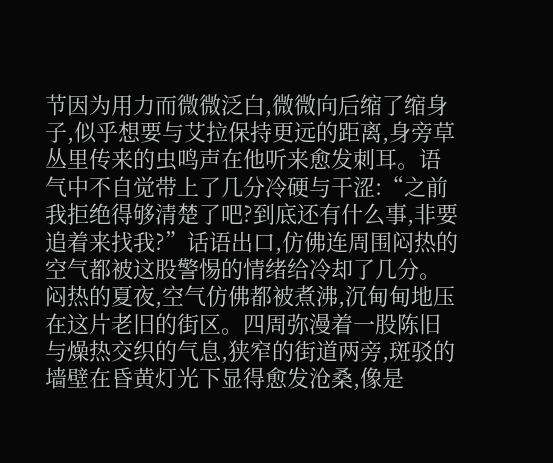节因为用力而微微泛白,微微向后缩了缩身子,似乎想要与艾拉保持更远的距离,身旁草丛里传来的虫鸣声在他听来愈发刺耳。语气中不自觉带上了几分冷硬与干涩:“之前我拒绝得够清楚了吧?到底还有什么事,非要追着来找我?”话语出口,仿佛连周围闷热的空气都被这股警惕的情绪给冷却了几分。
闷热的夏夜,空气仿佛都被煮沸,沉甸甸地压在这片老旧的街区。四周弥漫着一股陈旧与燥热交织的气息,狭窄的街道两旁,斑驳的墙壁在昏黄灯光下显得愈发沧桑,像是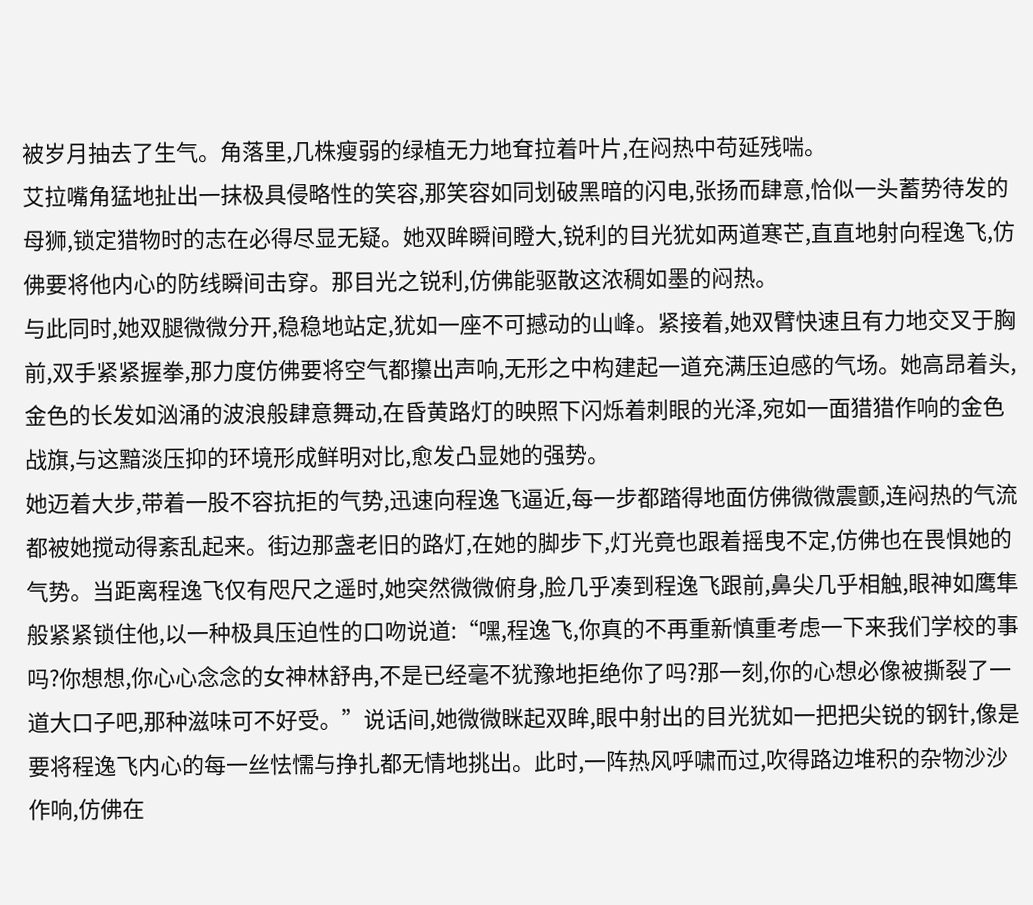被岁月抽去了生气。角落里,几株瘦弱的绿植无力地耷拉着叶片,在闷热中苟延残喘。
艾拉嘴角猛地扯出一抹极具侵略性的笑容,那笑容如同划破黑暗的闪电,张扬而肆意,恰似一头蓄势待发的母狮,锁定猎物时的志在必得尽显无疑。她双眸瞬间瞪大,锐利的目光犹如两道寒芒,直直地射向程逸飞,仿佛要将他内心的防线瞬间击穿。那目光之锐利,仿佛能驱散这浓稠如墨的闷热。
与此同时,她双腿微微分开,稳稳地站定,犹如一座不可撼动的山峰。紧接着,她双臂快速且有力地交叉于胸前,双手紧紧握拳,那力度仿佛要将空气都攥出声响,无形之中构建起一道充满压迫感的气场。她高昂着头,金色的长发如汹涌的波浪般肆意舞动,在昏黄路灯的映照下闪烁着刺眼的光泽,宛如一面猎猎作响的金色战旗,与这黯淡压抑的环境形成鲜明对比,愈发凸显她的强势。
她迈着大步,带着一股不容抗拒的气势,迅速向程逸飞逼近,每一步都踏得地面仿佛微微震颤,连闷热的气流都被她搅动得紊乱起来。街边那盏老旧的路灯,在她的脚步下,灯光竟也跟着摇曳不定,仿佛也在畏惧她的气势。当距离程逸飞仅有咫尺之遥时,她突然微微俯身,脸几乎凑到程逸飞跟前,鼻尖几乎相触,眼神如鹰隼般紧紧锁住他,以一种极具压迫性的口吻说道:“嘿,程逸飞,你真的不再重新慎重考虑一下来我们学校的事吗?你想想,你心心念念的女神林舒冉,不是已经毫不犹豫地拒绝你了吗?那一刻,你的心想必像被撕裂了一道大口子吧,那种滋味可不好受。”说话间,她微微眯起双眸,眼中射出的目光犹如一把把尖锐的钢针,像是要将程逸飞内心的每一丝怯懦与挣扎都无情地挑出。此时,一阵热风呼啸而过,吹得路边堆积的杂物沙沙作响,仿佛在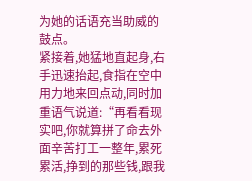为她的话语充当助威的鼓点。
紧接着,她猛地直起身,右手迅速抬起,食指在空中用力地来回点动,同时加重语气说道:“再看看现实吧,你就算拼了命去外面辛苦打工一整年,累死累活,挣到的那些钱,跟我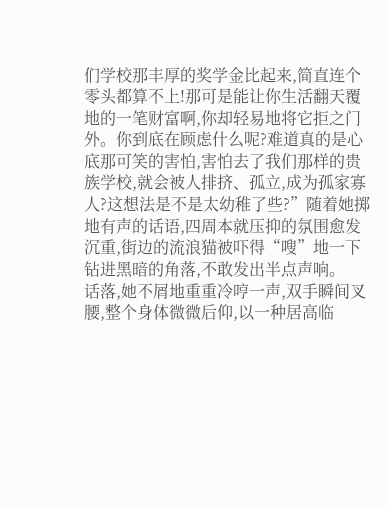们学校那丰厚的奖学金比起来,简直连个零头都算不上!那可是能让你生活翻天覆地的一笔财富啊,你却轻易地将它拒之门外。你到底在顾虑什么呢?难道真的是心底那可笑的害怕,害怕去了我们那样的贵族学校,就会被人排挤、孤立,成为孤家寡人?这想法是不是太幼稚了些?”随着她掷地有声的话语,四周本就压抑的氛围愈发沉重,街边的流浪猫被吓得“嗖”地一下钻进黑暗的角落,不敢发出半点声响。
话落,她不屑地重重冷哼一声,双手瞬间叉腰,整个身体微微后仰,以一种居高临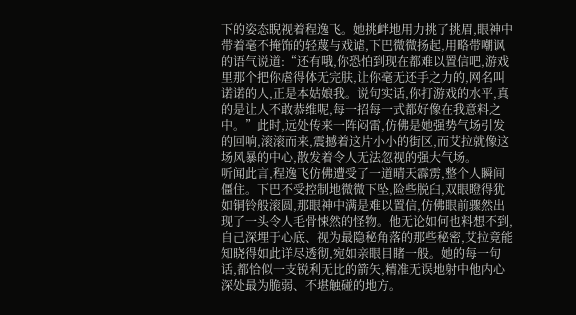下的姿态睨视着程逸飞。她挑衅地用力挑了挑眉,眼神中带着毫不掩饰的轻蔑与戏谑,下巴微微扬起,用略带嘲讽的语气说道:“还有哦,你恐怕到现在都难以置信吧,游戏里那个把你虐得体无完肤,让你毫无还手之力的,网名叫诺诺的人,正是本姑娘我。说句实话,你打游戏的水平,真的是让人不敢恭维呢,每一招每一式都好像在我意料之中。”此时,远处传来一阵闷雷,仿佛是她强势气场引发的回响,滚滚而来,震撼着这片小小的街区,而艾拉就像这场风暴的中心,散发着令人无法忽视的强大气场。
听闻此言,程逸飞仿佛遭受了一道晴天霹雳,整个人瞬间僵住。下巴不受控制地微微下坠,险些脱臼,双眼瞪得犹如铜铃般滚圆,那眼神中满是难以置信,仿佛眼前骤然出现了一头令人毛骨悚然的怪物。他无论如何也料想不到,自己深埋于心底、视为最隐秘角落的那些秘密,艾拉竟能知晓得如此详尽透彻,宛如亲眼目睹一般。她的每一句话,都恰似一支锐利无比的箭矢,精准无误地射中他内心深处最为脆弱、不堪触碰的地方。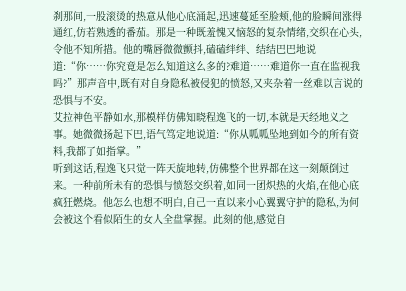刹那间,一股滚烫的热意从他心底涌起,迅速蔓延至脸颊,他的脸瞬间涨得通红,仿若熟透的番茄。那是一种既羞愧又恼怒的复杂情绪,交织在心头,令他不知所措。他的嘴唇微微颤抖,磕磕绊绊、结结巴巴地说道:“你……你究竟是怎么知道这么多的?难道……难道你一直在监视我吗?”那声音中,既有对自身隐私被侵犯的愤怒,又夹杂着一丝难以言说的恐惧与不安。
艾拉神色平静如水,那模样仿佛知晓程逸飞的一切,本就是天经地义之事。她微微扬起下巴,语气笃定地说道:“你从呱呱坠地到如今的所有资料,我都了如指掌。”
听到这话,程逸飞只觉一阵天旋地转,仿佛整个世界都在这一刻颠倒过来。一种前所未有的恐惧与愤怒交织着,如同一团炽热的火焰,在他心底疯狂燃烧。他怎么也想不明白,自己一直以来小心翼翼守护的隐私,为何会被这个看似陌生的女人全盘掌握。此刻的他,感觉自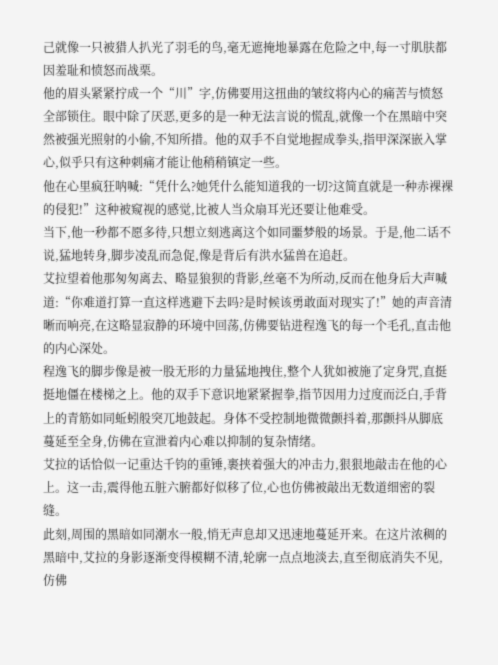己就像一只被猎人扒光了羽毛的鸟,毫无遮掩地暴露在危险之中,每一寸肌肤都因羞耻和愤怒而战栗。
他的眉头紧紧拧成一个“川”字,仿佛要用这扭曲的皱纹将内心的痛苦与愤怒全部锁住。眼中除了厌恶,更多的是一种无法言说的慌乱,就像一个在黑暗中突然被强光照射的小偷,不知所措。他的双手不自觉地握成拳头,指甲深深嵌入掌心,似乎只有这种刺痛才能让他稍稍镇定一些。
他在心里疯狂呐喊:“凭什么?她凭什么能知道我的一切?这简直就是一种赤裸裸的侵犯!”这种被窥视的感觉,比被人当众扇耳光还要让他难受。
当下,他一秒都不愿多待,只想立刻逃离这个如同噩梦般的场景。于是,他二话不说,猛地转身,脚步凌乱而急促,像是背后有洪水猛兽在追赶。
艾拉望着他那匆匆离去、略显狼狈的背影,丝毫不为所动,反而在他身后大声喊道:“你难道打算一直这样逃避下去吗?是时候该勇敢面对现实了!”她的声音清晰而响亮,在这略显寂静的环境中回荡,仿佛要钻进程逸飞的每一个毛孔,直击他的内心深处。
程逸飞的脚步像是被一股无形的力量猛地拽住,整个人犹如被施了定身咒,直挺挺地僵在楼梯之上。他的双手下意识地紧紧握拳,指节因用力过度而泛白,手背上的青筋如同蚯蚓般突兀地鼓起。身体不受控制地微微颤抖着,那颤抖从脚底蔓延至全身,仿佛在宣泄着内心难以抑制的复杂情绪。
艾拉的话恰似一记重达千钧的重锤,裹挟着强大的冲击力,狠狠地敲击在他的心上。这一击,震得他五脏六腑都好似移了位,心也仿佛被敲出无数道细密的裂缝。
此刻,周围的黑暗如同潮水一般,悄无声息却又迅速地蔓延开来。在这片浓稠的黑暗中,艾拉的身影逐渐变得模糊不清,轮廓一点点地淡去,直至彻底消失不见,仿佛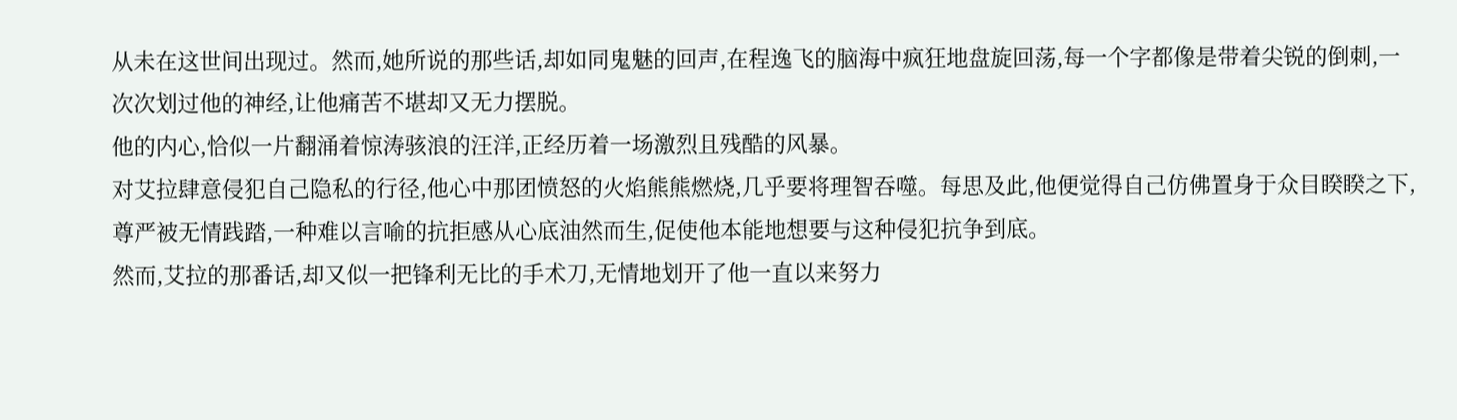从未在这世间出现过。然而,她所说的那些话,却如同鬼魅的回声,在程逸飞的脑海中疯狂地盘旋回荡,每一个字都像是带着尖锐的倒刺,一次次划过他的神经,让他痛苦不堪却又无力摆脱。
他的内心,恰似一片翻涌着惊涛骇浪的汪洋,正经历着一场激烈且残酷的风暴。
对艾拉肆意侵犯自己隐私的行径,他心中那团愤怒的火焰熊熊燃烧,几乎要将理智吞噬。每思及此,他便觉得自己仿佛置身于众目睽睽之下,尊严被无情践踏,一种难以言喻的抗拒感从心底油然而生,促使他本能地想要与这种侵犯抗争到底。
然而,艾拉的那番话,却又似一把锋利无比的手术刀,无情地划开了他一直以来努力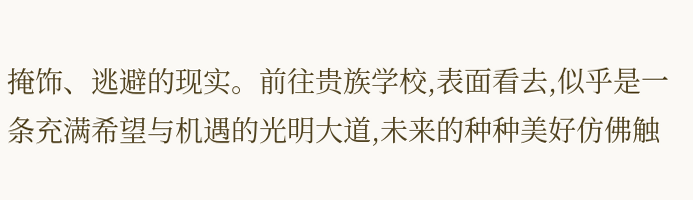掩饰、逃避的现实。前往贵族学校,表面看去,似乎是一条充满希望与机遇的光明大道,未来的种种美好仿佛触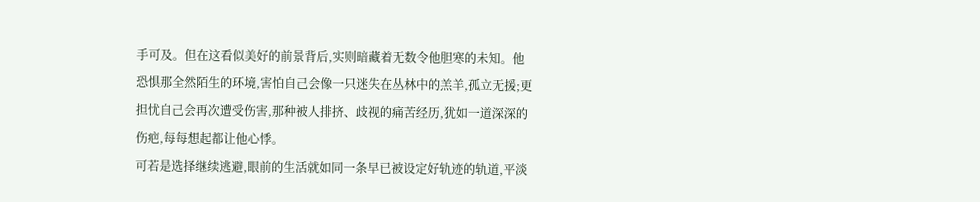手可及。但在这看似美好的前景背后,实则暗藏着无数令他胆寒的未知。他恐惧那全然陌生的环境,害怕自己会像一只迷失在丛林中的羔羊,孤立无援;更担忧自己会再次遭受伤害,那种被人排挤、歧视的痛苦经历,犹如一道深深的伤疤,每每想起都让他心悸。
可若是选择继续逃避,眼前的生活就如同一条早已被设定好轨迹的轨道,平淡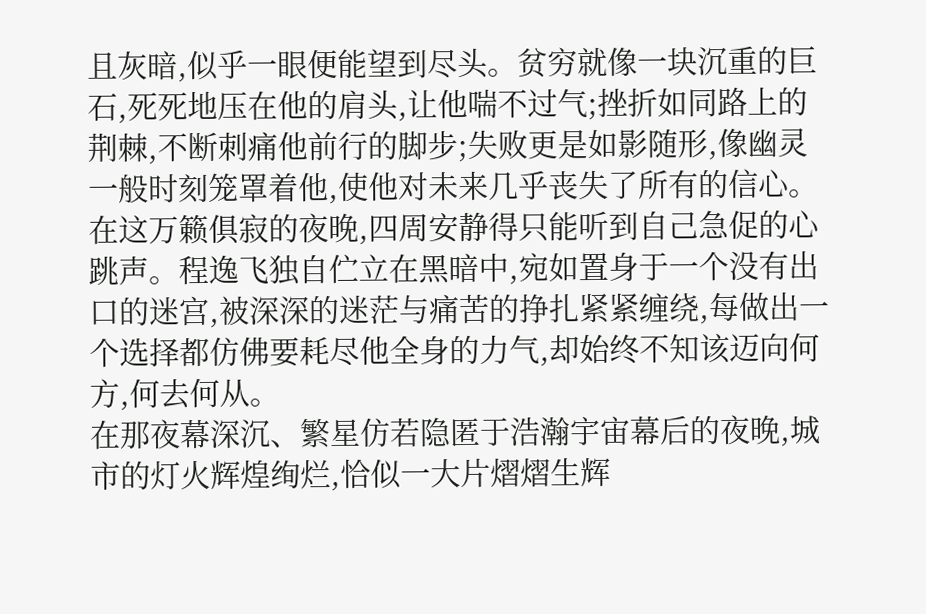且灰暗,似乎一眼便能望到尽头。贫穷就像一块沉重的巨石,死死地压在他的肩头,让他喘不过气;挫折如同路上的荆棘,不断刺痛他前行的脚步;失败更是如影随形,像幽灵一般时刻笼罩着他,使他对未来几乎丧失了所有的信心。
在这万籁俱寂的夜晚,四周安静得只能听到自己急促的心跳声。程逸飞独自伫立在黑暗中,宛如置身于一个没有出口的迷宫,被深深的迷茫与痛苦的挣扎紧紧缠绕,每做出一个选择都仿佛要耗尽他全身的力气,却始终不知该迈向何方,何去何从。
在那夜幕深沉、繁星仿若隐匿于浩瀚宇宙幕后的夜晚,城市的灯火辉煌绚烂,恰似一大片熠熠生辉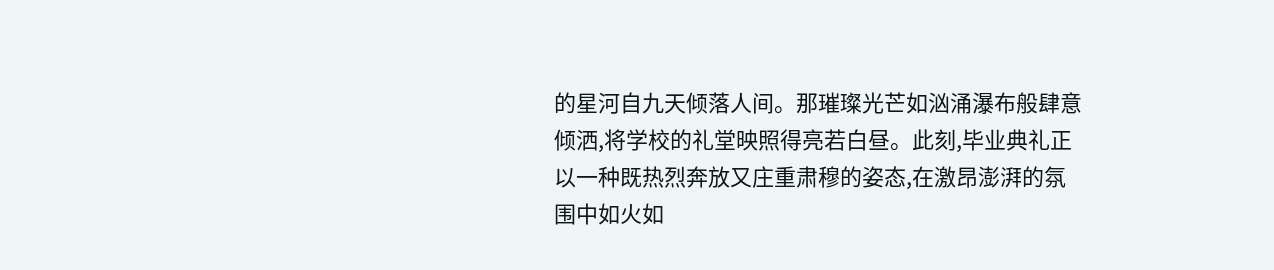的星河自九天倾落人间。那璀璨光芒如汹涌瀑布般肆意倾洒,将学校的礼堂映照得亮若白昼。此刻,毕业典礼正以一种既热烈奔放又庄重肃穆的姿态,在激昂澎湃的氛围中如火如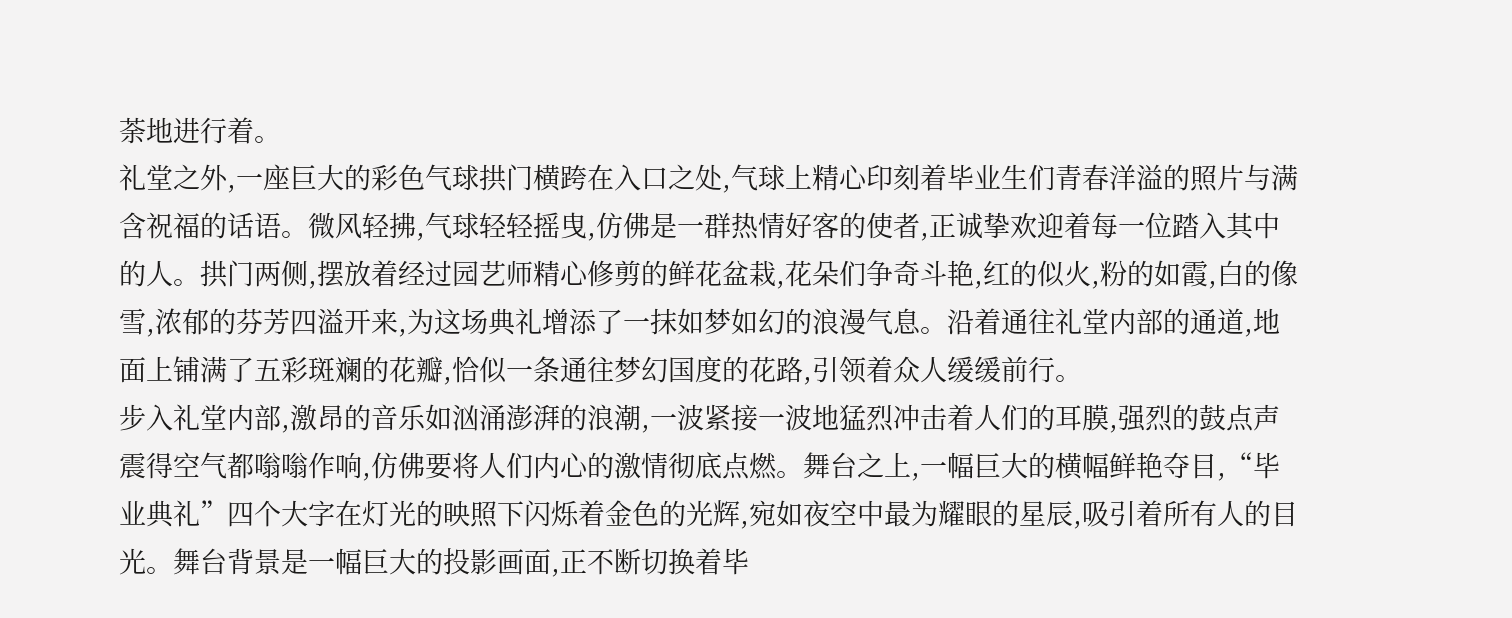荼地进行着。
礼堂之外,一座巨大的彩色气球拱门横跨在入口之处,气球上精心印刻着毕业生们青春洋溢的照片与满含祝福的话语。微风轻拂,气球轻轻摇曳,仿佛是一群热情好客的使者,正诚挚欢迎着每一位踏入其中的人。拱门两侧,摆放着经过园艺师精心修剪的鲜花盆栽,花朵们争奇斗艳,红的似火,粉的如霞,白的像雪,浓郁的芬芳四溢开来,为这场典礼增添了一抹如梦如幻的浪漫气息。沿着通往礼堂内部的通道,地面上铺满了五彩斑斓的花瓣,恰似一条通往梦幻国度的花路,引领着众人缓缓前行。
步入礼堂内部,激昂的音乐如汹涌澎湃的浪潮,一波紧接一波地猛烈冲击着人们的耳膜,强烈的鼓点声震得空气都嗡嗡作响,仿佛要将人们内心的激情彻底点燃。舞台之上,一幅巨大的横幅鲜艳夺目,“毕业典礼”四个大字在灯光的映照下闪烁着金色的光辉,宛如夜空中最为耀眼的星辰,吸引着所有人的目光。舞台背景是一幅巨大的投影画面,正不断切换着毕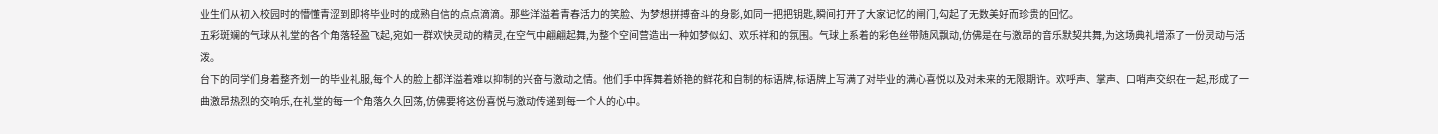业生们从初入校园时的懵懂青涩到即将毕业时的成熟自信的点点滴滴。那些洋溢着青春活力的笑脸、为梦想拼搏奋斗的身影,如同一把把钥匙,瞬间打开了大家记忆的闸门,勾起了无数美好而珍贵的回忆。
五彩斑斓的气球从礼堂的各个角落轻盈飞起,宛如一群欢快灵动的精灵,在空气中翩翩起舞,为整个空间营造出一种如梦似幻、欢乐祥和的氛围。气球上系着的彩色丝带随风飘动,仿佛是在与激昂的音乐默契共舞,为这场典礼增添了一份灵动与活泼。
台下的同学们身着整齐划一的毕业礼服,每个人的脸上都洋溢着难以抑制的兴奋与激动之情。他们手中挥舞着娇艳的鲜花和自制的标语牌,标语牌上写满了对毕业的满心喜悦以及对未来的无限期许。欢呼声、掌声、口哨声交织在一起,形成了一曲激昂热烈的交响乐,在礼堂的每一个角落久久回荡,仿佛要将这份喜悦与激动传递到每一个人的心中。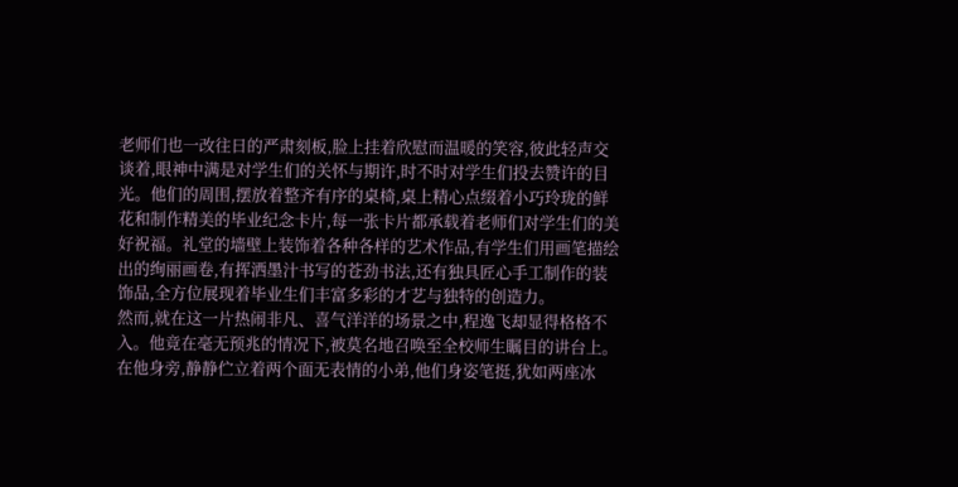老师们也一改往日的严肃刻板,脸上挂着欣慰而温暖的笑容,彼此轻声交谈着,眼神中满是对学生们的关怀与期许,时不时对学生们投去赞许的目光。他们的周围,摆放着整齐有序的桌椅,桌上精心点缀着小巧玲珑的鲜花和制作精美的毕业纪念卡片,每一张卡片都承载着老师们对学生们的美好祝福。礼堂的墙壁上装饰着各种各样的艺术作品,有学生们用画笔描绘出的绚丽画卷,有挥洒墨汁书写的苍劲书法,还有独具匠心手工制作的装饰品,全方位展现着毕业生们丰富多彩的才艺与独特的创造力。
然而,就在这一片热闹非凡、喜气洋洋的场景之中,程逸飞却显得格格不入。他竟在毫无预兆的情况下,被莫名地召唤至全校师生瞩目的讲台上。在他身旁,静静伫立着两个面无表情的小弟,他们身姿笔挺,犹如两座冰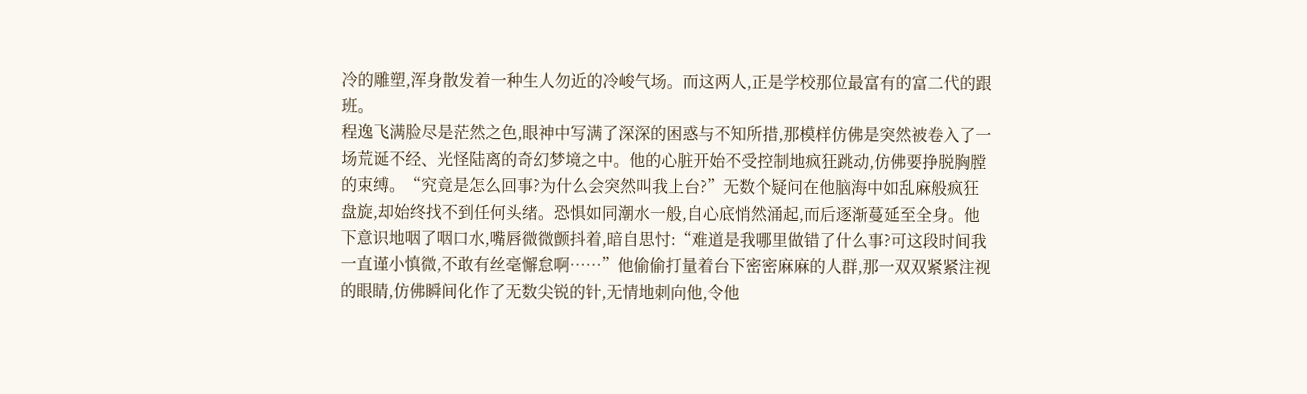冷的雕塑,浑身散发着一种生人勿近的冷峻气场。而这两人,正是学校那位最富有的富二代的跟班。
程逸飞满脸尽是茫然之色,眼神中写满了深深的困惑与不知所措,那模样仿佛是突然被卷入了一场荒诞不经、光怪陆离的奇幻梦境之中。他的心脏开始不受控制地疯狂跳动,仿佛要挣脱胸膛的束缚。“究竟是怎么回事?为什么会突然叫我上台?”无数个疑问在他脑海中如乱麻般疯狂盘旋,却始终找不到任何头绪。恐惧如同潮水一般,自心底悄然涌起,而后逐渐蔓延至全身。他下意识地咽了咽口水,嘴唇微微颤抖着,暗自思忖:“难道是我哪里做错了什么事?可这段时间我一直谨小慎微,不敢有丝毫懈怠啊……”他偷偷打量着台下密密麻麻的人群,那一双双紧紧注视的眼睛,仿佛瞬间化作了无数尖锐的针,无情地刺向他,令他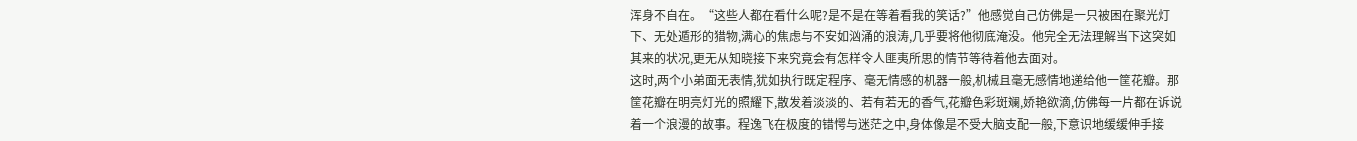浑身不自在。“这些人都在看什么呢?是不是在等着看我的笑话?”他感觉自己仿佛是一只被困在聚光灯下、无处遁形的猎物,满心的焦虑与不安如汹涌的浪涛,几乎要将他彻底淹没。他完全无法理解当下这突如其来的状况,更无从知晓接下来究竟会有怎样令人匪夷所思的情节等待着他去面对。
这时,两个小弟面无表情,犹如执行既定程序、毫无情感的机器一般,机械且毫无感情地递给他一筐花瓣。那筐花瓣在明亮灯光的照耀下,散发着淡淡的、若有若无的香气,花瓣色彩斑斓,娇艳欲滴,仿佛每一片都在诉说着一个浪漫的故事。程逸飞在极度的错愕与迷茫之中,身体像是不受大脑支配一般,下意识地缓缓伸手接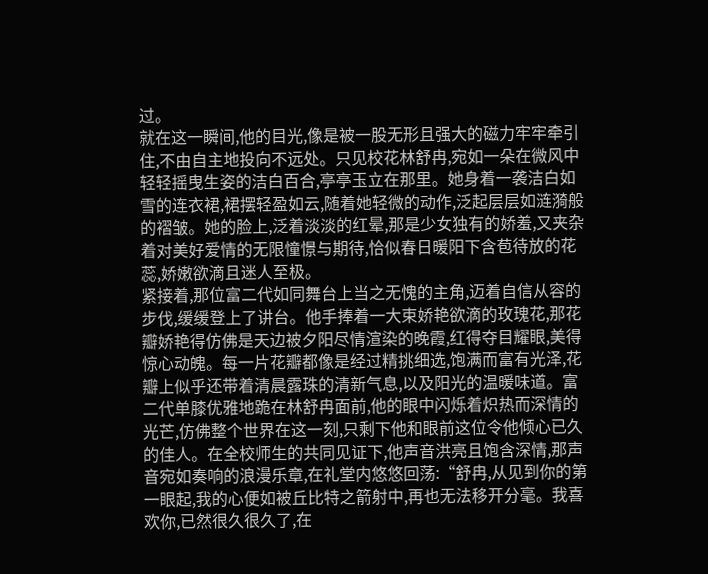过。
就在这一瞬间,他的目光,像是被一股无形且强大的磁力牢牢牵引住,不由自主地投向不远处。只见校花林舒冉,宛如一朵在微风中轻轻摇曳生姿的洁白百合,亭亭玉立在那里。她身着一袭洁白如雪的连衣裙,裙摆轻盈如云,随着她轻微的动作,泛起层层如涟漪般的褶皱。她的脸上,泛着淡淡的红晕,那是少女独有的娇羞,又夹杂着对美好爱情的无限憧憬与期待,恰似春日暖阳下含苞待放的花蕊,娇嫩欲滴且迷人至极。
紧接着,那位富二代如同舞台上当之无愧的主角,迈着自信从容的步伐,缓缓登上了讲台。他手捧着一大束娇艳欲滴的玫瑰花,那花瓣娇艳得仿佛是天边被夕阳尽情渲染的晚霞,红得夺目耀眼,美得惊心动魄。每一片花瓣都像是经过精挑细选,饱满而富有光泽,花瓣上似乎还带着清晨露珠的清新气息,以及阳光的温暖味道。富二代单膝优雅地跪在林舒冉面前,他的眼中闪烁着炽热而深情的光芒,仿佛整个世界在这一刻,只剩下他和眼前这位令他倾心已久的佳人。在全校师生的共同见证下,他声音洪亮且饱含深情,那声音宛如奏响的浪漫乐章,在礼堂内悠悠回荡:“舒冉,从见到你的第一眼起,我的心便如被丘比特之箭射中,再也无法移开分毫。我喜欢你,已然很久很久了,在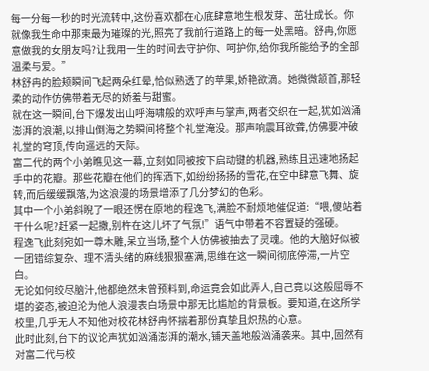每一分每一秒的时光流转中,这份喜欢都在心底肆意地生根发芽、茁壮成长。你就像我生命中那束最为璀璨的光,照亮了我前行道路上的每一处黑暗。舒冉,你愿意做我的女朋友吗?让我用一生的时间去守护你、呵护你,给你我所能给予的全部温柔与爱。”
林舒冉的脸颊瞬间飞起两朵红晕,恰似熟透了的苹果,娇艳欲滴。她微微颔首,那轻柔的动作仿佛带着无尽的娇羞与甜蜜。
就在这一瞬间,台下爆发出山呼海啸般的欢呼声与掌声,两者交织在一起,犹如汹涌澎湃的浪潮,以排山倒海之势瞬间将整个礼堂淹没。那声响震耳欲聋,仿佛要冲破礼堂的穹顶,传向遥远的天际。
富二代的两个小弟瞧见这一幕,立刻如同被按下启动键的机器,熟练且迅速地扬起手中的花瓣。那些花瓣在他们的挥洒下,如纷纷扬扬的雪花,在空中肆意飞舞、旋转,而后缓缓飘落,为这浪漫的场景增添了几分梦幻的色彩。
其中一个小弟斜睨了一眼还愣在原地的程逸飞,满脸不耐烦地催促道:“喂,傻站着干什么呢?赶紧一起撒,别杵在这儿坏了气氛!”语气中带着不容置疑的强硬。
程逸飞此刻宛如一尊木雕,呆立当场,整个人仿佛被抽去了灵魂。他的大脑好似被一团错综复杂、理不清头绪的麻线狠狠塞满,思维在这一瞬间彻底停滞,一片空白。
无论如何绞尽脑汁,他都绝然未曾预料到,命运竟会如此弄人,自己竟以这般屈辱不堪的姿态,被迫沦为他人浪漫表白场景中那无比尴尬的背景板。要知道,在这所学校里,几乎无人不知他对校花林舒冉怀揣着那份真挚且炽热的心意。
此时此刻,台下的议论声犹如汹涌澎湃的潮水,铺天盖地般汹涌袭来。其中,固然有对富二代与校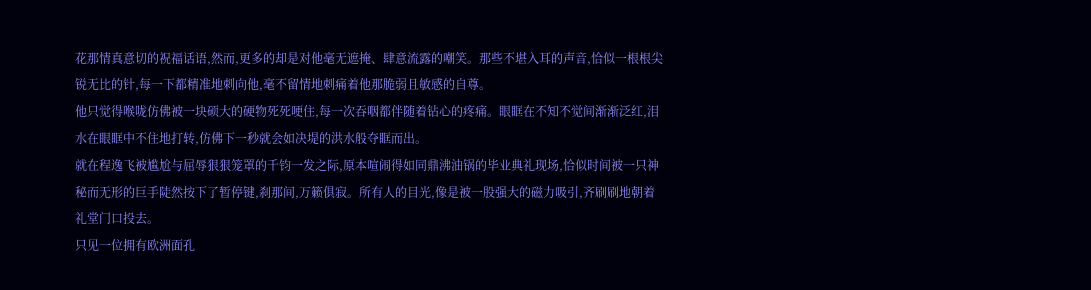花那情真意切的祝福话语,然而,更多的却是对他毫无遮掩、肆意流露的嘲笑。那些不堪入耳的声音,恰似一根根尖锐无比的针,每一下都精准地刺向他,毫不留情地刺痛着他那脆弱且敏感的自尊。
他只觉得喉咙仿佛被一块硕大的硬物死死哽住,每一次吞咽都伴随着钻心的疼痛。眼眶在不知不觉间渐渐泛红,泪水在眼眶中不住地打转,仿佛下一秒就会如决堤的洪水般夺眶而出。
就在程逸飞被尴尬与屈辱狠狠笼罩的千钧一发之际,原本喧闹得如同鼎沸油锅的毕业典礼现场,恰似时间被一只神秘而无形的巨手陡然按下了暂停键,刹那间,万籁俱寂。所有人的目光,像是被一股强大的磁力吸引,齐刷刷地朝着礼堂门口投去。
只见一位拥有欧洲面孔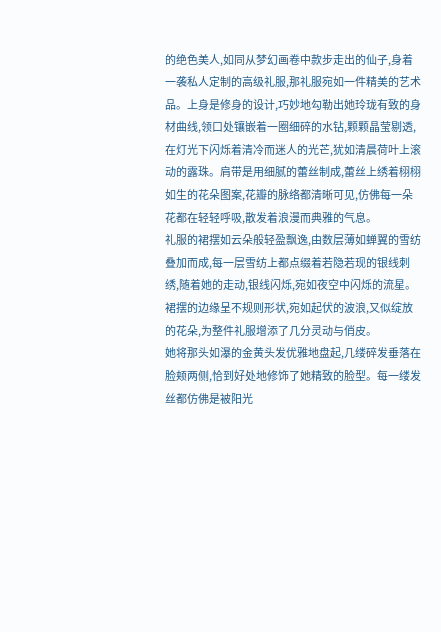的绝色美人,如同从梦幻画卷中款步走出的仙子,身着一袭私人定制的高级礼服,那礼服宛如一件精美的艺术品。上身是修身的设计,巧妙地勾勒出她玲珑有致的身材曲线,领口处镶嵌着一圈细碎的水钻,颗颗晶莹剔透,在灯光下闪烁着清冷而迷人的光芒,犹如清晨荷叶上滚动的露珠。肩带是用细腻的蕾丝制成,蕾丝上绣着栩栩如生的花朵图案,花瓣的脉络都清晰可见,仿佛每一朵花都在轻轻呼吸,散发着浪漫而典雅的气息。
礼服的裙摆如云朵般轻盈飘逸,由数层薄如蝉翼的雪纺叠加而成,每一层雪纺上都点缀着若隐若现的银线刺绣,随着她的走动,银线闪烁,宛如夜空中闪烁的流星。裙摆的边缘呈不规则形状,宛如起伏的波浪,又似绽放的花朵,为整件礼服增添了几分灵动与俏皮。
她将那头如瀑的金黄头发优雅地盘起,几缕碎发垂落在脸颊两侧,恰到好处地修饰了她精致的脸型。每一缕发丝都仿佛是被阳光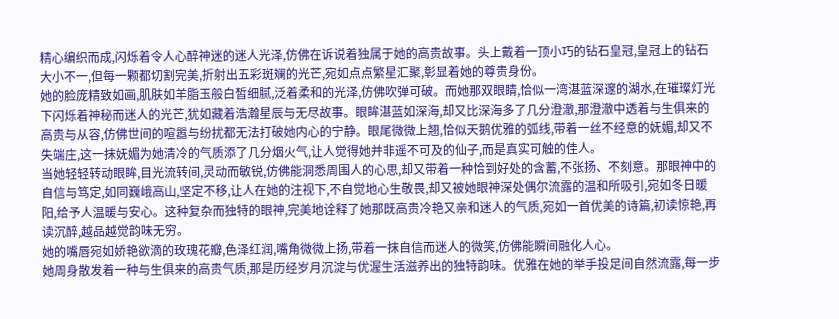精心编织而成,闪烁着令人心醉神迷的迷人光泽,仿佛在诉说着独属于她的高贵故事。头上戴着一顶小巧的钻石皇冠,皇冠上的钻石大小不一,但每一颗都切割完美,折射出五彩斑斓的光芒,宛如点点繁星汇聚,彰显着她的尊贵身份。
她的脸庞精致如画,肌肤如羊脂玉般白皙细腻,泛着柔和的光泽,仿佛吹弹可破。而她那双眼睛,恰似一湾湛蓝深邃的湖水,在璀璨灯光下闪烁着神秘而迷人的光芒,犹如藏着浩瀚星辰与无尽故事。眼眸湛蓝如深海,却又比深海多了几分澄澈,那澄澈中透着与生俱来的高贵与从容,仿佛世间的喧嚣与纷扰都无法打破她内心的宁静。眼尾微微上翘,恰似天鹅优雅的弧线,带着一丝不经意的妩媚,却又不失端庄,这一抹妩媚为她清冷的气质添了几分烟火气,让人觉得她并非遥不可及的仙子,而是真实可触的佳人。
当她轻轻转动眼眸,目光流转间,灵动而敏锐,仿佛能洞悉周围人的心思,却又带着一种恰到好处的含蓄,不张扬、不刻意。那眼神中的自信与笃定,如同巍峨高山,坚定不移,让人在她的注视下,不自觉地心生敬畏,却又被她眼神深处偶尔流露的温和所吸引,宛如冬日暖阳,给予人温暖与安心。这种复杂而独特的眼神,完美地诠释了她那既高贵冷艳又亲和迷人的气质,宛如一首优美的诗篇,初读惊艳,再读沉醉,越品越觉韵味无穷。
她的嘴唇宛如娇艳欲滴的玫瑰花瓣,色泽红润,嘴角微微上扬,带着一抹自信而迷人的微笑,仿佛能瞬间融化人心。
她周身散发着一种与生俱来的高贵气质,那是历经岁月沉淀与优渥生活滋养出的独特韵味。优雅在她的举手投足间自然流露,每一步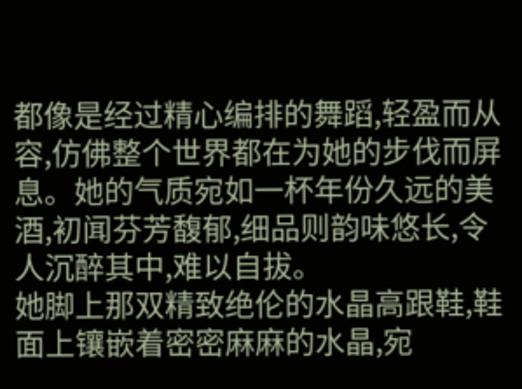都像是经过精心编排的舞蹈,轻盈而从容,仿佛整个世界都在为她的步伐而屏息。她的气质宛如一杯年份久远的美酒,初闻芬芳馥郁,细品则韵味悠长,令人沉醉其中,难以自拔。
她脚上那双精致绝伦的水晶高跟鞋,鞋面上镶嵌着密密麻麻的水晶,宛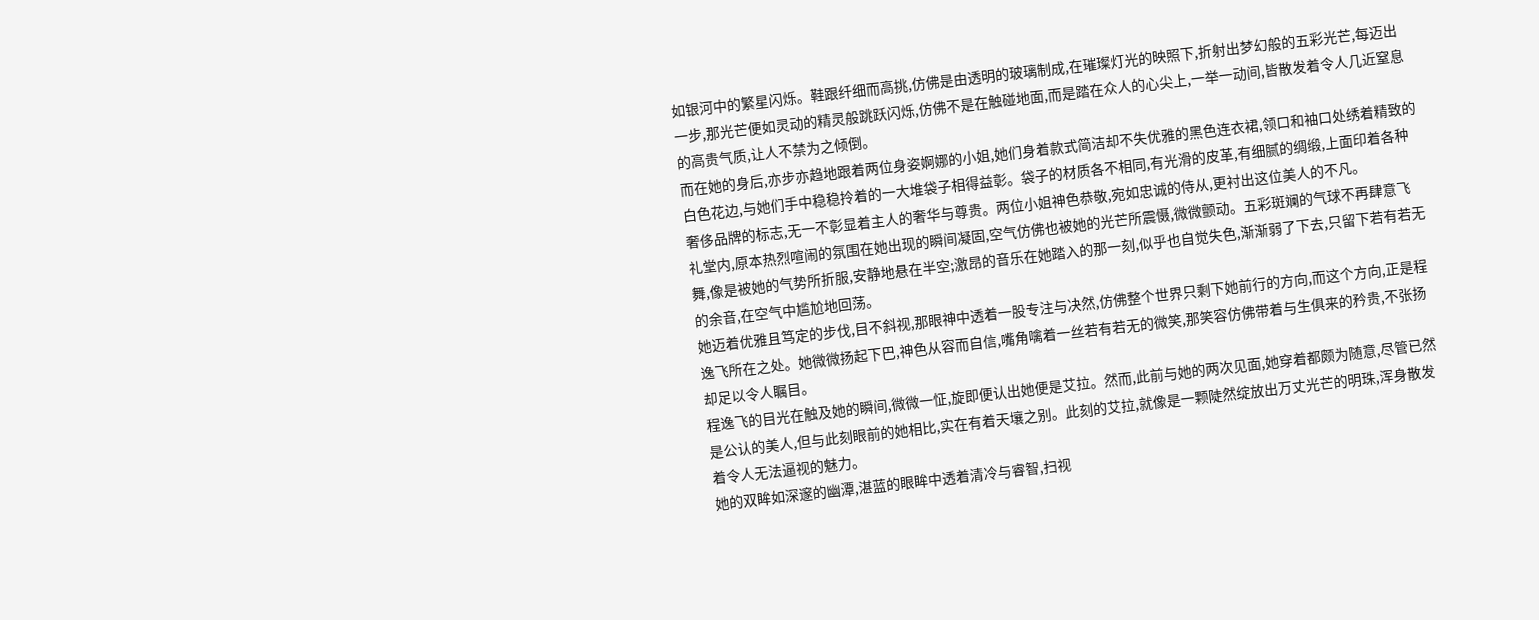如银河中的繁星闪烁。鞋跟纤细而高挑,仿佛是由透明的玻璃制成,在璀璨灯光的映照下,折射出梦幻般的五彩光芒,每迈出一步,那光芒便如灵动的精灵般跳跃闪烁,仿佛不是在触碰地面,而是踏在众人的心尖上,一举一动间,皆散发着令人几近窒息的高贵气质,让人不禁为之倾倒。
而在她的身后,亦步亦趋地跟着两位身姿婀娜的小姐,她们身着款式简洁却不失优雅的黑色连衣裙,领口和袖口处绣着精致的白色花边,与她们手中稳稳拎着的一大堆袋子相得益彰。袋子的材质各不相同,有光滑的皮革,有细腻的绸缎,上面印着各种奢侈品牌的标志,无一不彰显着主人的奢华与尊贵。两位小姐神色恭敬,宛如忠诚的侍从,更衬出这位美人的不凡。
礼堂内,原本热烈喧闹的氛围在她出现的瞬间凝固,空气仿佛也被她的光芒所震慑,微微颤动。五彩斑斓的气球不再肆意飞舞,像是被她的气势所折服,安静地悬在半空;激昂的音乐在她踏入的那一刻,似乎也自觉失色,渐渐弱了下去,只留下若有若无的余音,在空气中尴尬地回荡。
她迈着优雅且笃定的步伐,目不斜视,那眼神中透着一股专注与决然,仿佛整个世界只剩下她前行的方向,而这个方向,正是程逸飞所在之处。她微微扬起下巴,神色从容而自信,嘴角噙着一丝若有若无的微笑,那笑容仿佛带着与生俱来的矜贵,不张扬却足以令人瞩目。
程逸飞的目光在触及她的瞬间,微微一怔,旋即便认出她便是艾拉。然而,此前与她的两次见面,她穿着都颇为随意,尽管已然是公认的美人,但与此刻眼前的她相比,实在有着天壤之别。此刻的艾拉,就像是一颗陡然绽放出万丈光芒的明珠,浑身散发着令人无法逼视的魅力。
她的双眸如深邃的幽潭,湛蓝的眼眸中透着清冷与睿智,扫视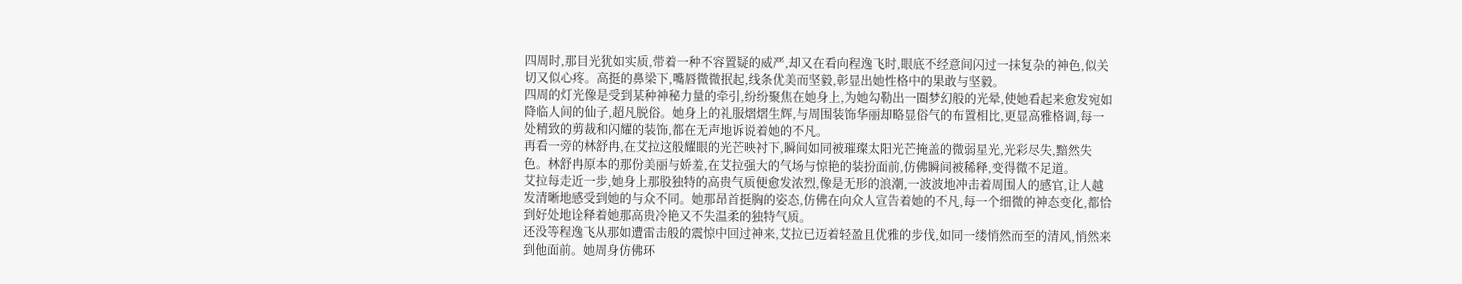四周时,那目光犹如实质,带着一种不容置疑的威严,却又在看向程逸飞时,眼底不经意间闪过一抹复杂的神色,似关切又似心疼。高挺的鼻梁下,嘴唇微微抿起,线条优美而坚毅,彰显出她性格中的果敢与坚毅。
四周的灯光像是受到某种神秘力量的牵引,纷纷聚焦在她身上,为她勾勒出一圈梦幻般的光晕,使她看起来愈发宛如降临人间的仙子,超凡脱俗。她身上的礼服熠熠生辉,与周围装饰华丽却略显俗气的布置相比,更显高雅格调,每一处精致的剪裁和闪耀的装饰,都在无声地诉说着她的不凡。
再看一旁的林舒冉,在艾拉这般耀眼的光芒映衬下,瞬间如同被璀璨太阳光芒掩盖的微弱星光,光彩尽失,黯然失色。林舒冉原本的那份美丽与娇羞,在艾拉强大的气场与惊艳的装扮面前,仿佛瞬间被稀释,变得微不足道。
艾拉每走近一步,她身上那股独特的高贵气质便愈发浓烈,像是无形的浪潮,一波波地冲击着周围人的感官,让人越发清晰地感受到她的与众不同。她那昂首挺胸的姿态,仿佛在向众人宣告着她的不凡,每一个细微的神态变化,都恰到好处地诠释着她那高贵冷艳又不失温柔的独特气质。
还没等程逸飞从那如遭雷击般的震惊中回过神来,艾拉已迈着轻盈且优雅的步伐,如同一缕悄然而至的清风,悄然来到他面前。她周身仿佛环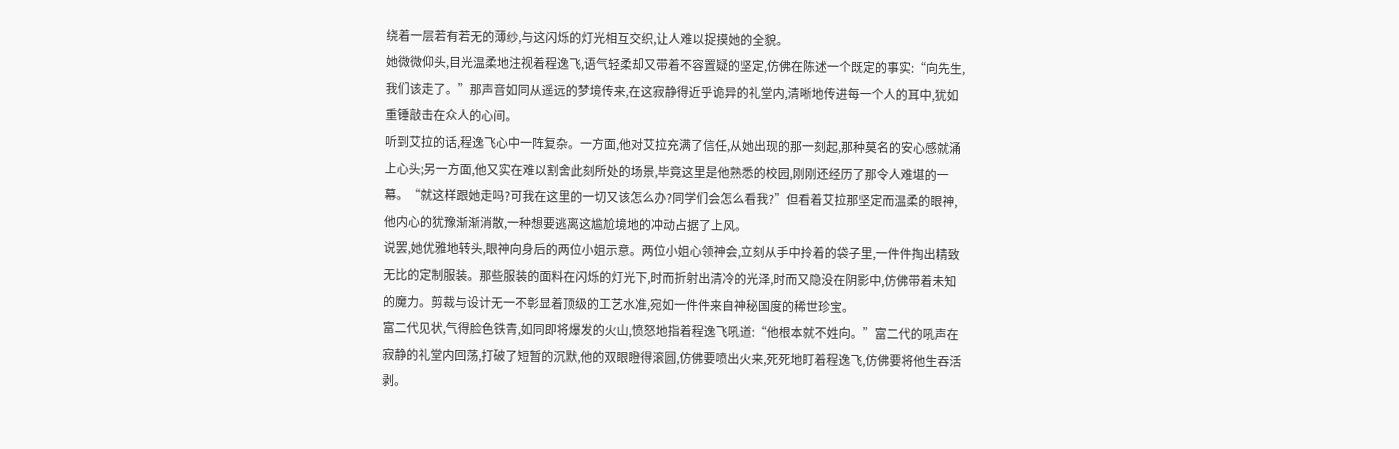绕着一层若有若无的薄纱,与这闪烁的灯光相互交织,让人难以捉摸她的全貌。
她微微仰头,目光温柔地注视着程逸飞,语气轻柔却又带着不容置疑的坚定,仿佛在陈述一个既定的事实:“向先生,我们该走了。”那声音如同从遥远的梦境传来,在这寂静得近乎诡异的礼堂内,清晰地传进每一个人的耳中,犹如重锤敲击在众人的心间。
听到艾拉的话,程逸飞心中一阵复杂。一方面,他对艾拉充满了信任,从她出现的那一刻起,那种莫名的安心感就涌上心头;另一方面,他又实在难以割舍此刻所处的场景,毕竟这里是他熟悉的校园,刚刚还经历了那令人难堪的一幕。“就这样跟她走吗?可我在这里的一切又该怎么办?同学们会怎么看我?”但看着艾拉那坚定而温柔的眼神,他内心的犹豫渐渐消散,一种想要逃离这尴尬境地的冲动占据了上风。
说罢,她优雅地转头,眼神向身后的两位小姐示意。两位小姐心领神会,立刻从手中拎着的袋子里,一件件掏出精致无比的定制服装。那些服装的面料在闪烁的灯光下,时而折射出清冷的光泽,时而又隐没在阴影中,仿佛带着未知的魔力。剪裁与设计无一不彰显着顶级的工艺水准,宛如一件件来自神秘国度的稀世珍宝。
富二代见状,气得脸色铁青,如同即将爆发的火山,愤怒地指着程逸飞吼道:“他根本就不姓向。”富二代的吼声在寂静的礼堂内回荡,打破了短暂的沉默,他的双眼瞪得滚圆,仿佛要喷出火来,死死地盯着程逸飞,仿佛要将他生吞活剥。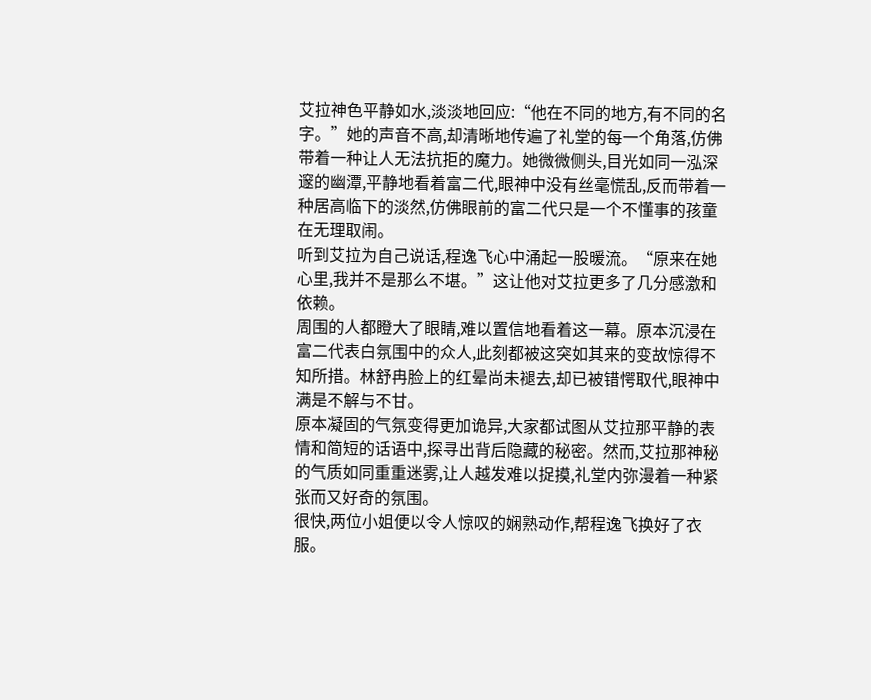艾拉神色平静如水,淡淡地回应:“他在不同的地方,有不同的名字。”她的声音不高,却清晰地传遍了礼堂的每一个角落,仿佛带着一种让人无法抗拒的魔力。她微微侧头,目光如同一泓深邃的幽潭,平静地看着富二代,眼神中没有丝毫慌乱,反而带着一种居高临下的淡然,仿佛眼前的富二代只是一个不懂事的孩童在无理取闹。
听到艾拉为自己说话,程逸飞心中涌起一股暖流。“原来在她心里,我并不是那么不堪。”这让他对艾拉更多了几分感激和依赖。
周围的人都瞪大了眼睛,难以置信地看着这一幕。原本沉浸在富二代表白氛围中的众人,此刻都被这突如其来的变故惊得不知所措。林舒冉脸上的红晕尚未褪去,却已被错愕取代,眼神中满是不解与不甘。
原本凝固的气氛变得更加诡异,大家都试图从艾拉那平静的表情和简短的话语中,探寻出背后隐藏的秘密。然而,艾拉那神秘的气质如同重重迷雾,让人越发难以捉摸,礼堂内弥漫着一种紧张而又好奇的氛围。
很快,两位小姐便以令人惊叹的娴熟动作,帮程逸飞换好了衣服。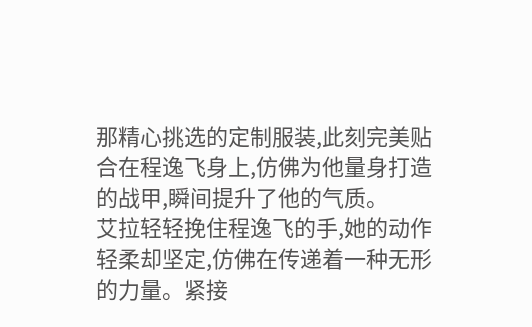那精心挑选的定制服装,此刻完美贴合在程逸飞身上,仿佛为他量身打造的战甲,瞬间提升了他的气质。
艾拉轻轻挽住程逸飞的手,她的动作轻柔却坚定,仿佛在传递着一种无形的力量。紧接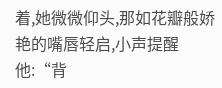着,她微微仰头,那如花瓣般娇艳的嘴唇轻启,小声提醒他:“背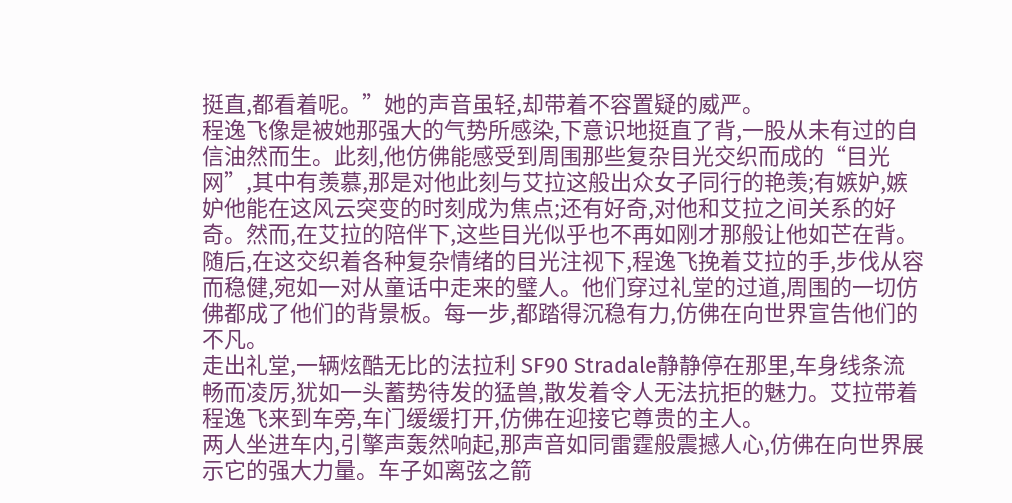挺直,都看着呢。”她的声音虽轻,却带着不容置疑的威严。
程逸飞像是被她那强大的气势所感染,下意识地挺直了背,一股从未有过的自信油然而生。此刻,他仿佛能感受到周围那些复杂目光交织而成的“目光网”,其中有羡慕,那是对他此刻与艾拉这般出众女子同行的艳羡;有嫉妒,嫉妒他能在这风云突变的时刻成为焦点;还有好奇,对他和艾拉之间关系的好奇。然而,在艾拉的陪伴下,这些目光似乎也不再如刚才那般让他如芒在背。
随后,在这交织着各种复杂情绪的目光注视下,程逸飞挽着艾拉的手,步伐从容而稳健,宛如一对从童话中走来的璧人。他们穿过礼堂的过道,周围的一切仿佛都成了他们的背景板。每一步,都踏得沉稳有力,仿佛在向世界宣告他们的不凡。
走出礼堂,一辆炫酷无比的法拉利 SF90 Stradale静静停在那里,车身线条流畅而凌厉,犹如一头蓄势待发的猛兽,散发着令人无法抗拒的魅力。艾拉带着程逸飞来到车旁,车门缓缓打开,仿佛在迎接它尊贵的主人。
两人坐进车内,引擎声轰然响起,那声音如同雷霆般震撼人心,仿佛在向世界展示它的强大力量。车子如离弦之箭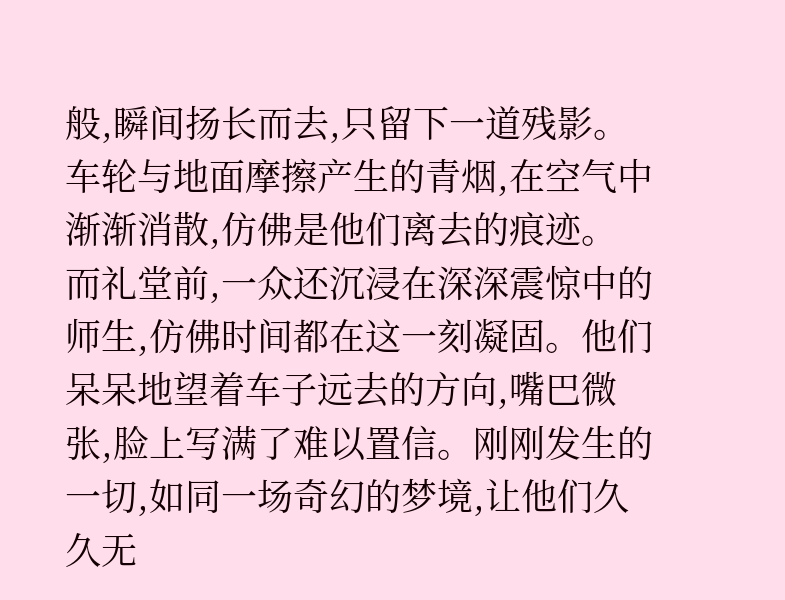般,瞬间扬长而去,只留下一道残影。车轮与地面摩擦产生的青烟,在空气中渐渐消散,仿佛是他们离去的痕迹。
而礼堂前,一众还沉浸在深深震惊中的师生,仿佛时间都在这一刻凝固。他们呆呆地望着车子远去的方向,嘴巴微张,脸上写满了难以置信。刚刚发生的一切,如同一场奇幻的梦境,让他们久久无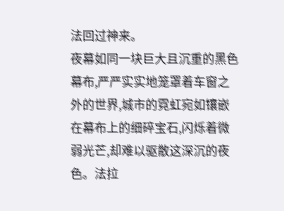法回过神来。
夜幕如同一块巨大且沉重的黑色幕布,严严实实地笼罩着车窗之外的世界,城市的霓虹宛如镶嵌在幕布上的细碎宝石,闪烁着微弱光芒,却难以驱散这深沉的夜色。法拉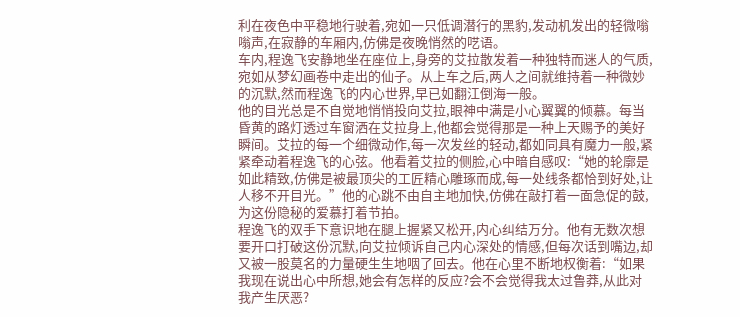利在夜色中平稳地行驶着,宛如一只低调潜行的黑豹,发动机发出的轻微嗡嗡声,在寂静的车厢内,仿佛是夜晚悄然的呓语。
车内,程逸飞安静地坐在座位上,身旁的艾拉散发着一种独特而迷人的气质,宛如从梦幻画卷中走出的仙子。从上车之后,两人之间就维持着一种微妙的沉默,然而程逸飞的内心世界,早已如翻江倒海一般。
他的目光总是不自觉地悄悄投向艾拉,眼神中满是小心翼翼的倾慕。每当昏黄的路灯透过车窗洒在艾拉身上,他都会觉得那是一种上天赐予的美好瞬间。艾拉的每一个细微动作,每一次发丝的轻动,都如同具有魔力一般,紧紧牵动着程逸飞的心弦。他看着艾拉的侧脸,心中暗自感叹:“她的轮廓是如此精致,仿佛是被最顶尖的工匠精心雕琢而成,每一处线条都恰到好处,让人移不开目光。”他的心跳不由自主地加快,仿佛在敲打着一面急促的鼓,为这份隐秘的爱慕打着节拍。
程逸飞的双手下意识地在腿上握紧又松开,内心纠结万分。他有无数次想要开口打破这份沉默,向艾拉倾诉自己内心深处的情感,但每次话到嘴边,却又被一股莫名的力量硬生生地咽了回去。他在心里不断地权衡着:“如果我现在说出心中所想,她会有怎样的反应?会不会觉得我太过鲁莽,从此对我产生厌恶?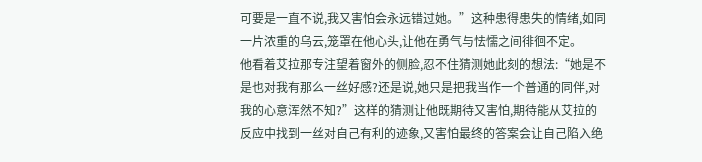可要是一直不说,我又害怕会永远错过她。”这种患得患失的情绪,如同一片浓重的乌云,笼罩在他心头,让他在勇气与怯懦之间徘徊不定。
他看着艾拉那专注望着窗外的侧脸,忍不住猜测她此刻的想法:“她是不是也对我有那么一丝好感?还是说,她只是把我当作一个普通的同伴,对我的心意浑然不知?”这样的猜测让他既期待又害怕,期待能从艾拉的反应中找到一丝对自己有利的迹象,又害怕最终的答案会让自己陷入绝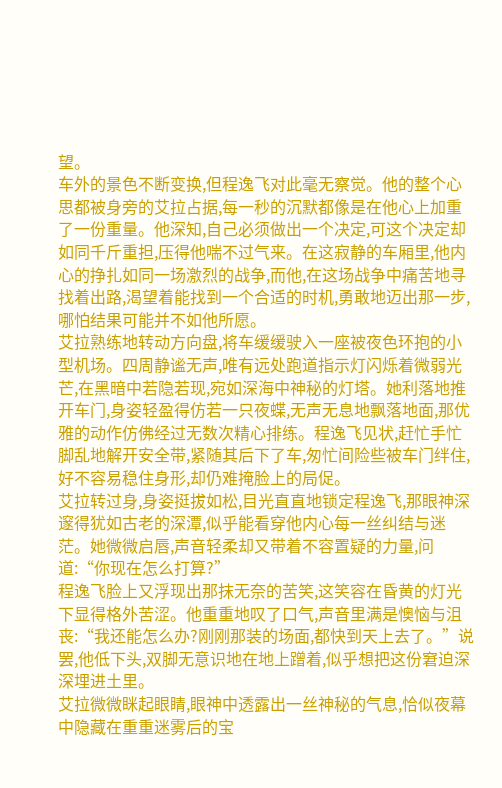望。
车外的景色不断变换,但程逸飞对此毫无察觉。他的整个心思都被身旁的艾拉占据,每一秒的沉默都像是在他心上加重了一份重量。他深知,自己必须做出一个决定,可这个决定却如同千斤重担,压得他喘不过气来。在这寂静的车厢里,他内心的挣扎如同一场激烈的战争,而他,在这场战争中痛苦地寻找着出路,渴望着能找到一个合适的时机,勇敢地迈出那一步,哪怕结果可能并不如他所愿。
艾拉熟练地转动方向盘,将车缓缓驶入一座被夜色环抱的小型机场。四周静谧无声,唯有远处跑道指示灯闪烁着微弱光芒,在黑暗中若隐若现,宛如深海中神秘的灯塔。她利落地推开车门,身姿轻盈得仿若一只夜蝶,无声无息地飘落地面,那优雅的动作仿佛经过无数次精心排练。程逸飞见状,赶忙手忙脚乱地解开安全带,紧随其后下了车,匆忙间险些被车门绊住,好不容易稳住身形,却仍难掩脸上的局促。
艾拉转过身,身姿挺拔如松,目光直直地锁定程逸飞,那眼神深邃得犹如古老的深潭,似乎能看穿他内心每一丝纠结与迷茫。她微微启唇,声音轻柔却又带着不容置疑的力量,问道:“你现在怎么打算?”
程逸飞脸上又浮现出那抹无奈的苦笑,这笑容在昏黄的灯光下显得格外苦涩。他重重地叹了口气,声音里满是懊恼与沮丧:“我还能怎么办?刚刚那装的场面,都快到天上去了。”说罢,他低下头,双脚无意识地在地上蹭着,似乎想把这份窘迫深深埋进土里。
艾拉微微眯起眼睛,眼神中透露出一丝神秘的气息,恰似夜幕中隐藏在重重迷雾后的宝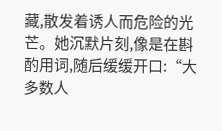藏,散发着诱人而危险的光芒。她沉默片刻,像是在斟酌用词,随后缓缓开口:“大多数人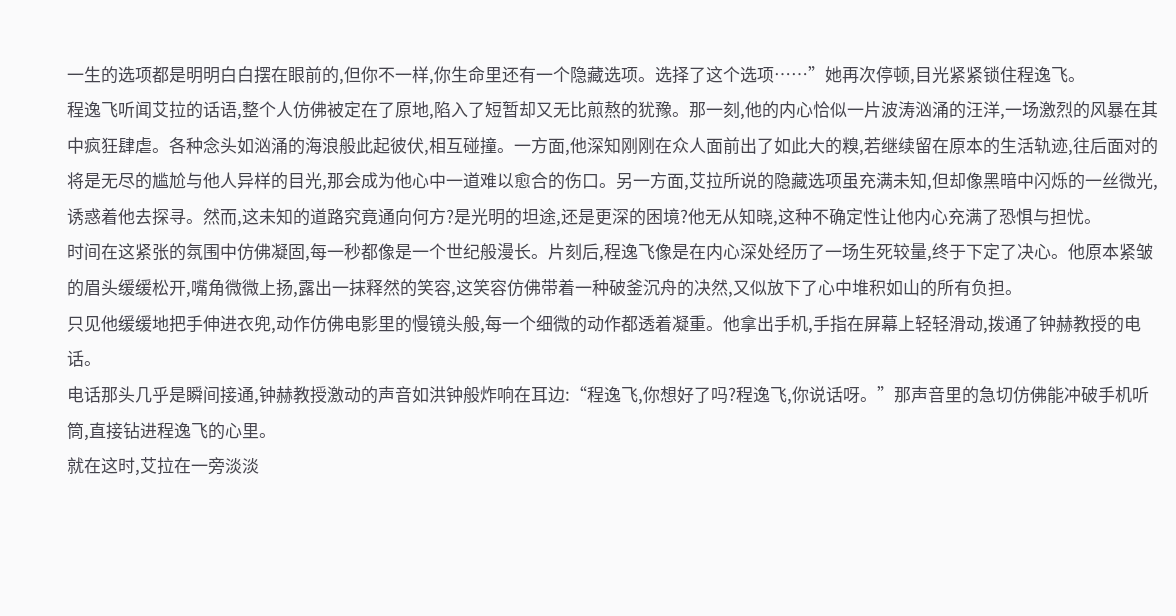一生的选项都是明明白白摆在眼前的,但你不一样,你生命里还有一个隐藏选项。选择了这个选项……”她再次停顿,目光紧紧锁住程逸飞。
程逸飞听闻艾拉的话语,整个人仿佛被定在了原地,陷入了短暂却又无比煎熬的犹豫。那一刻,他的内心恰似一片波涛汹涌的汪洋,一场激烈的风暴在其中疯狂肆虐。各种念头如汹涌的海浪般此起彼伏,相互碰撞。一方面,他深知刚刚在众人面前出了如此大的糗,若继续留在原本的生活轨迹,往后面对的将是无尽的尴尬与他人异样的目光,那会成为他心中一道难以愈合的伤口。另一方面,艾拉所说的隐藏选项虽充满未知,但却像黑暗中闪烁的一丝微光,诱惑着他去探寻。然而,这未知的道路究竟通向何方?是光明的坦途,还是更深的困境?他无从知晓,这种不确定性让他内心充满了恐惧与担忧。
时间在这紧张的氛围中仿佛凝固,每一秒都像是一个世纪般漫长。片刻后,程逸飞像是在内心深处经历了一场生死较量,终于下定了决心。他原本紧皱的眉头缓缓松开,嘴角微微上扬,露出一抹释然的笑容,这笑容仿佛带着一种破釜沉舟的决然,又似放下了心中堆积如山的所有负担。
只见他缓缓地把手伸进衣兜,动作仿佛电影里的慢镜头般,每一个细微的动作都透着凝重。他拿出手机,手指在屏幕上轻轻滑动,拨通了钟赫教授的电话。
电话那头几乎是瞬间接通,钟赫教授激动的声音如洪钟般炸响在耳边:“程逸飞,你想好了吗?程逸飞,你说话呀。”那声音里的急切仿佛能冲破手机听筒,直接钻进程逸飞的心里。
就在这时,艾拉在一旁淡淡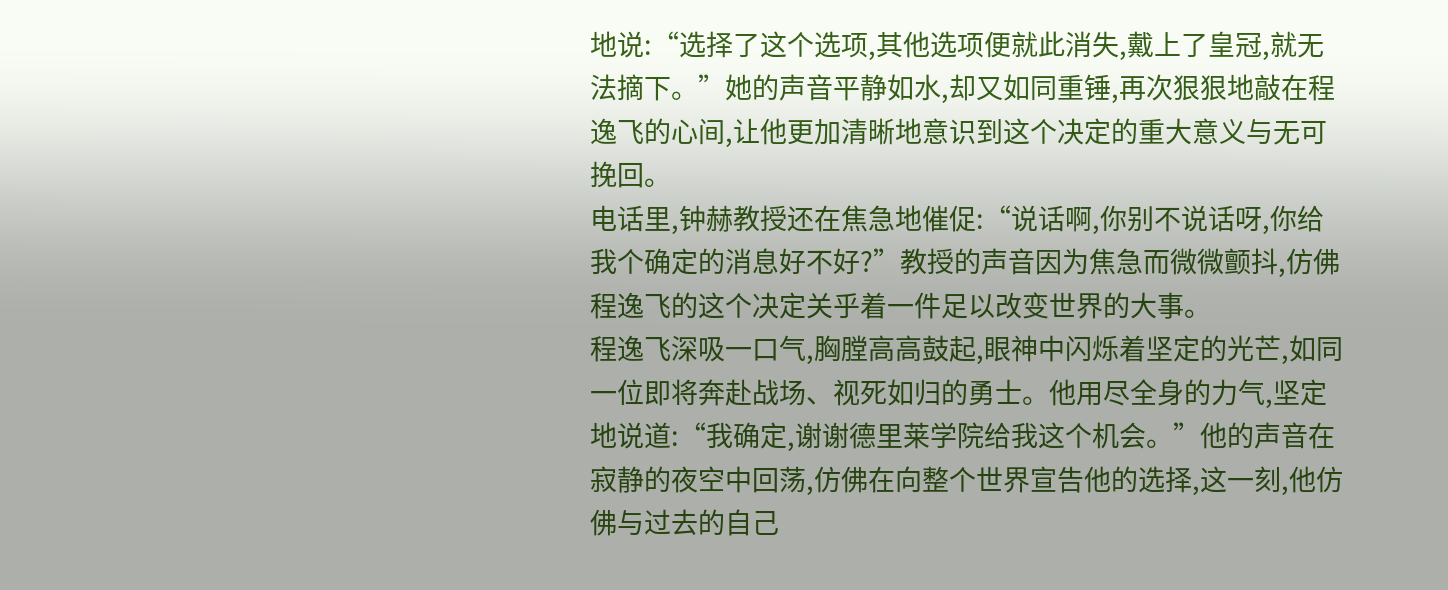地说:“选择了这个选项,其他选项便就此消失,戴上了皇冠,就无法摘下。”她的声音平静如水,却又如同重锤,再次狠狠地敲在程逸飞的心间,让他更加清晰地意识到这个决定的重大意义与无可挽回。
电话里,钟赫教授还在焦急地催促:“说话啊,你别不说话呀,你给我个确定的消息好不好?”教授的声音因为焦急而微微颤抖,仿佛程逸飞的这个决定关乎着一件足以改变世界的大事。
程逸飞深吸一口气,胸膛高高鼓起,眼神中闪烁着坚定的光芒,如同一位即将奔赴战场、视死如归的勇士。他用尽全身的力气,坚定地说道:“我确定,谢谢德里莱学院给我这个机会。”他的声音在寂静的夜空中回荡,仿佛在向整个世界宣告他的选择,这一刻,他仿佛与过去的自己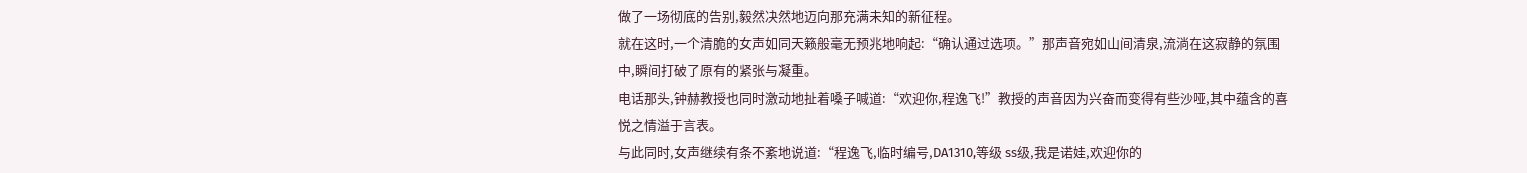做了一场彻底的告别,毅然决然地迈向那充满未知的新征程。
就在这时,一个清脆的女声如同天籁般毫无预兆地响起:“确认通过选项。”那声音宛如山间清泉,流淌在这寂静的氛围中,瞬间打破了原有的紧张与凝重。
电话那头,钟赫教授也同时激动地扯着嗓子喊道:“欢迎你,程逸飞!”教授的声音因为兴奋而变得有些沙哑,其中蕴含的喜悦之情溢于言表。
与此同时,女声继续有条不紊地说道:“程逸飞,临时编号,DA1310,等级 ss级,我是诺娃,欢迎你的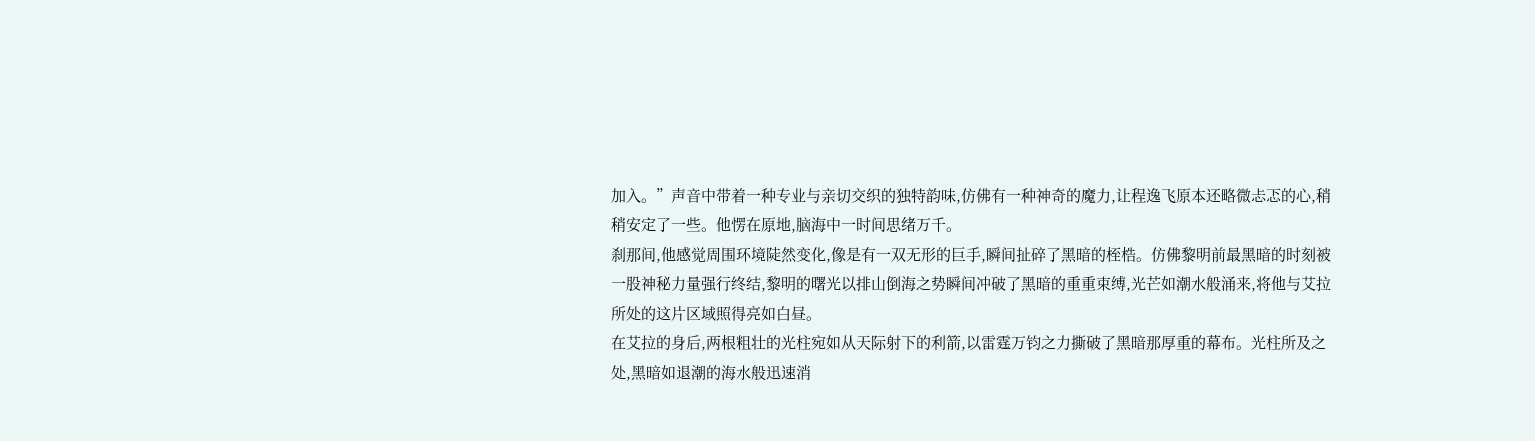加入。”声音中带着一种专业与亲切交织的独特韵味,仿佛有一种神奇的魔力,让程逸飞原本还略微忐忑的心,稍稍安定了一些。他愣在原地,脑海中一时间思绪万千。
刹那间,他感觉周围环境陡然变化,像是有一双无形的巨手,瞬间扯碎了黑暗的桎梏。仿佛黎明前最黑暗的时刻被一股神秘力量强行终结,黎明的曙光以排山倒海之势瞬间冲破了黑暗的重重束缚,光芒如潮水般涌来,将他与艾拉所处的这片区域照得亮如白昼。
在艾拉的身后,两根粗壮的光柱宛如从天际射下的利箭,以雷霆万钧之力撕破了黑暗那厚重的幕布。光柱所及之处,黑暗如退潮的海水般迅速消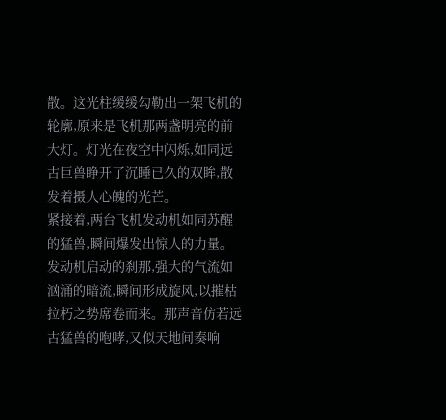散。这光柱缓缓勾勒出一架飞机的轮廓,原来是飞机那两盏明亮的前大灯。灯光在夜空中闪烁,如同远古巨兽睁开了沉睡已久的双眸,散发着摄人心魄的光芒。
紧接着,两台飞机发动机如同苏醒的猛兽,瞬间爆发出惊人的力量。发动机启动的刹那,强大的气流如汹涌的暗流,瞬间形成旋风,以摧枯拉朽之势席卷而来。那声音仿若远古猛兽的咆哮,又似天地间奏响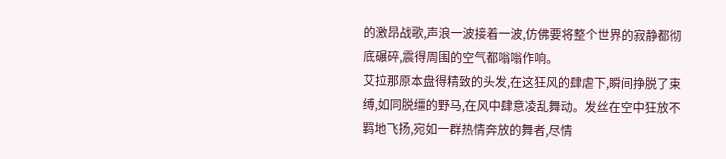的激昂战歌,声浪一波接着一波,仿佛要将整个世界的寂静都彻底碾碎,震得周围的空气都嗡嗡作响。
艾拉那原本盘得精致的头发,在这狂风的肆虐下,瞬间挣脱了束缚,如同脱缰的野马,在风中肆意凌乱舞动。发丝在空中狂放不羁地飞扬,宛如一群热情奔放的舞者,尽情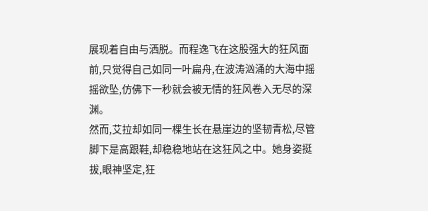展现着自由与洒脱。而程逸飞在这股强大的狂风面前,只觉得自己如同一叶扁舟,在波涛汹涌的大海中摇摇欲坠,仿佛下一秒就会被无情的狂风卷入无尽的深渊。
然而,艾拉却如同一棵生长在悬崖边的坚韧青松,尽管脚下是高跟鞋,却稳稳地站在这狂风之中。她身姿挺拔,眼神坚定,狂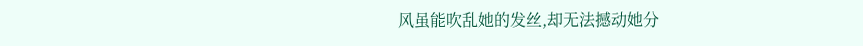风虽能吹乱她的发丝,却无法撼动她分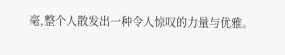毫,整个人散发出一种令人惊叹的力量与优雅。